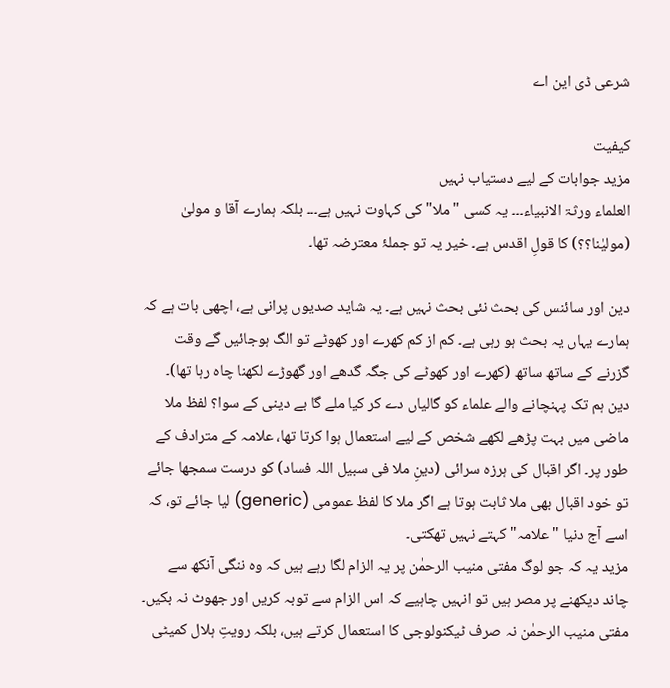شرعی ڈی این اے

کیفیت
مزید جوابات کے لیے دستیاب نہیں
العلماء ورثۃ الانبیاء۔۔۔ یہ کسی "ملا" کی کہاوت نہیں ہے۔۔۔ بلکہ ہمارے آقا و مولیٰ (مولیٰنا؟؟) کا قولِ اقدس ہے۔ خیر یہ تو جملۂ معترضہ تھا۔

دین اور سائنس کی بحث نئی بحث نہیں ہے۔ یہ شاید صدیوں پرانی ہے، اچھی بات ہے کہ ہمارے یہاں یہ بحث ہو رہی ہے۔ کم از کم کھرے اور کھوٹے تو الگ ہوجائیں گے وقت گزرنے کے ساتھ ساتھ (کھرے اور کھوٹے کی جگہ گدھے اور گھوڑے لکھنا چاہ رہا تھا)۔
دین ہم تک پہنچانے والے علماء کو گالیاں دے کر کیا ملے گا بے دینی کے سوا؟ لفظ ملا ماضی میں بہت پڑھے لکھے شخص کے لیے استعمال ہوا کرتا تھا، علامہ کے مترادف کے طور پر۔ اگر اقبال کی ہرزہ سرائی (دینِ ملا فی سبیل اللہ فساد) کو درست سمجھا جائے تو خود اقبال بھی ملا ثابت ہوتا ہے اگر ملا کا لفظ عمومی (generic) لیا جائے تو، کہ اسے آج دنیا "علامہ" کہتے نہیں تھکتی۔
مزید یہ کہ جو لوگ مفتی منیب الرحمٰن پر یہ الزام لگا رہے ہیں کہ وہ ننگی آنکھ سے چاند دیکھنے پر مصر ہیں تو انہیں چاہیے کہ اس الزام سے توبہ کریں اور جھوٹ نہ بکیں۔ مفتی منیب الرحمٰن نہ صرف ٹیکنولوجی کا استعمال کرتے ہیں، بلکہ رویتِ ہلال کمیٹی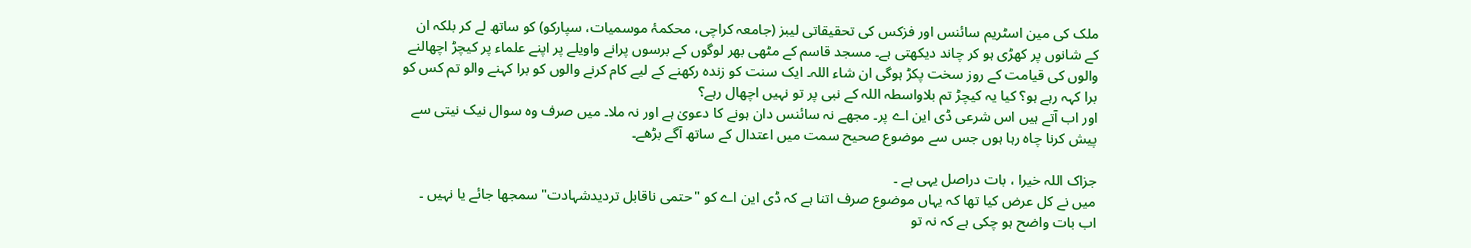ملک کی مین اسٹریم سائنس اور فزکس کی تحقیقاتی لیبز (جامعہ کراچی، محکمۂ موسمیات، سپارکو) کو ساتھ لے کر بلکہ ان کے شانوں پر کھڑی ہو کر چاند دیکھتی ہے۔ مسجد قاسم کے مٹھی بھر لوگوں کے برسوں پرانے واویلے پر اپنے علماء پر کیچڑ اچھالنے والوں کی قیامت کے روز سخت پکڑ ہوگی ان شاء اللہ۔ ایک سنت کو زندہ رکھنے کے لیے کام کرنے والوں کو برا کہنے والو تم کس کو برا کہہ رہے ہو؟ کیا یہ کیچڑ تم بلاواسطہ اللہ کے نبی پر تو نہیں اچھال رہے؟
اور اب آتے ہیں اس شرعی ڈی این اے پر۔ مجھے نہ سائنس دان ہونے کا دعویٰ ہے اور نہ ملا۔ میں صرف وہ سوال نیک نیتی سے پیش کرنا چاہ رہا ہوں جس سے موضوع صحیح سمت میں اعتدال کے ساتھ آگے بڑھے۔

جزاک اللہ خیرا ، بات دراصل یہی ہے ۔
میں نے کل عرض کیا تھا کہ یہاں موضوع صرف اتنا ہے کہ ڈی این اے کو "حتمی ناقابل تردیدشہادت" سمجھا جائے یا نہیں ۔ اب بات واضح ہو چکی ہے کہ نہ تو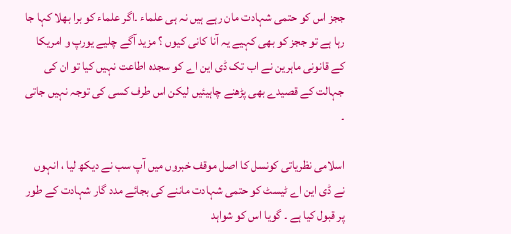ججز اس کو حتمی شہادت مان رہے ہیں نہ ہی علماء ۔اگر علماء کو برا بھلا کہا جا رہا ہے تو ججز کو بھی کہیے یہ آنا کانی کیوں ؟ مزید آگے چلیے یورپ و امریکا کے قانونی ماہرین نے اب تک ڈی این اے کو سجدہ اطاعت نہیں کیا تو ان کی جہالت کے قصیدے بھی پڑھنے چاہیئیں لیکن اس طرف کسی کی توجہ نہیں جاتی ۔

اسلامی نظریاتی کونسل کا اصل موقف خبروں میں آپ سب نے دیکھ لیا ، انہوں نے ڈی این اے ٹیسٹ کو حتمی شہادت ماننے کی بجائے مدد گار شہادت کے طور پر قبول کیا ہے ۔ گویا اس کو شواہد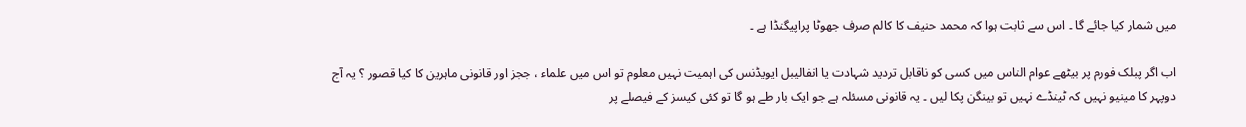میں شمار کیا جائے گا ۔ اس سے ثابت ہوا کہ محمد حنیف کا کالم صرف جھوٹا پراپیگنڈا ہے ۔

اب اگر پبلک فورم پر بیٹھے عوام الناس میں کسی کو ناقابل تردید شہادت یا انفالیبل ایویڈنس کی اہمیت نہیں معلوم تو اس میں علماء ، ججز اور قانونی ماہرین کا کیا قصور ؟ یہ آج دوپہر کا مینیو نہیں کہ ٹینڈے نہیں تو بینگن پکا لیں ۔ یہ قانونی مسئلہ ہے جو ایک بار طے ہو گا تو کئی کیسز کے فیصلے پر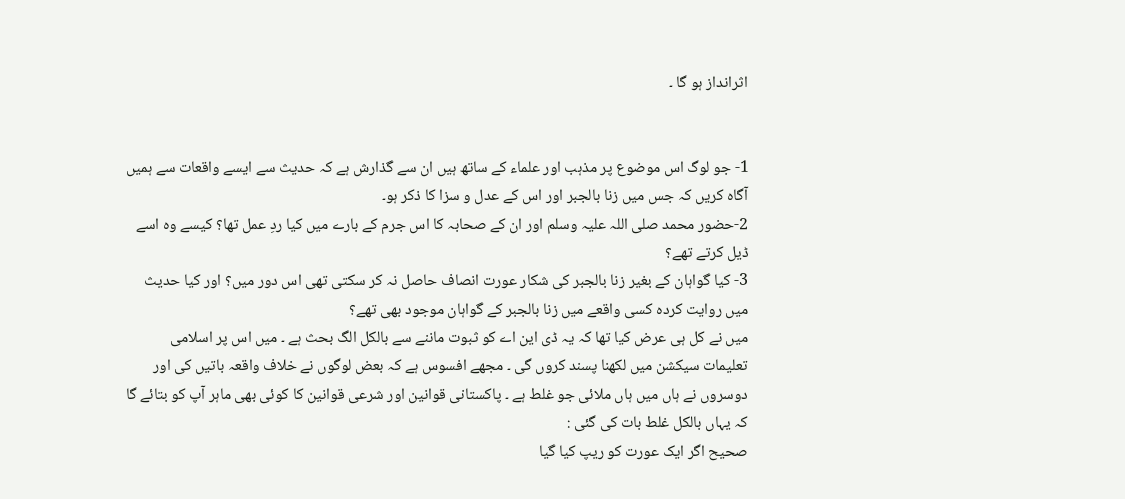اثرانداز ہو گا ۔


1- جو لوگ اس موضوع پر مذہب اور علماء کے ساتھ ہیں ان سے گذارش ہے کہ حدیث سے ایسے واقعات سے ہمیں آگاہ کریں کہ جس میں زنا بالجبر اور اس کے عدل و سزا کا ذکر ہو۔
2-حضور محمد صلی اللہ علیہ وسلم اور ان کے صحابہ کا اس جرم کے بارے میں کیا ردِ عمل تھا؟ کیسے وہ اسے ڈیل کرتے تھے؟
3- کیا گواہان کے بغیر زنا بالجبر کی شکار عورت انصاف حاصل نہ کر سکتی تھی اس دور میں؟ اور کیا حدیث میں روایت کردہ کسی واقعے میں زنا بالجبر کے گواہان موجود بھی تھے؟
میں نے کل ہی عرض کیا تھا کہ یہ ڈی این اے کو ثبوت ماننے سے بالکل الگ بحث ہے ۔ میں اس پر اسلامی تعلیمات سیکشن میں لکھنا پسند کروں گی ۔ مجھے افسوس ہے کہ بعض لوگوں نے خلاف واقعہ باتیں کی اور دوسروں نے ہاں میں ہاں ملائی جو غلط ہے ۔ پاکستانی قوانین اور شرعی قوانین کا کوئی بھی ماہر آپ کو بتائے گا کہ یہاں بالکل غلط بات کی گئی :
صحیح اگر ایک عورت کو ریپ کیا گیا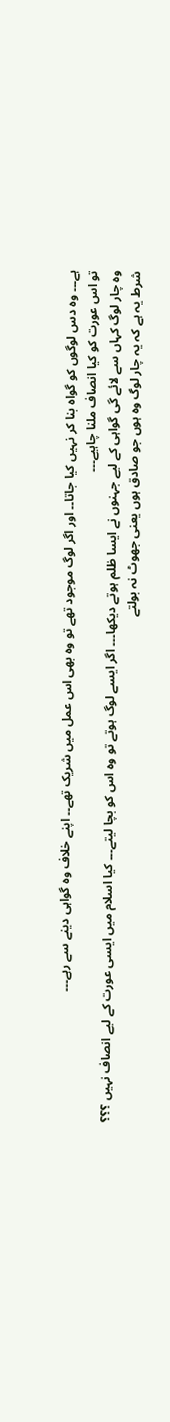ہے۔۔۔ وہ دس لوگوں کو گواہ بنا کر نہیں کیا جاتا۔۔ اور اگر لوگ موجود تھے تو وہ بھی اس عمل میں شریک تھے۔۔ اپنے خلاف وہ گواہی دینے سے رہے۔۔۔
تو اس عورت کو کیا انصاف ملنا چاہیے۔۔۔
وہ چار لوگ کہاں سے لائے گی گواہی کے لیے جہنوں نے ایسا ظلم ہوتے دیکھا۔۔۔ اگر ایسے لوگ ہوتے تو وہ اس کو بچا لیتے۔۔۔ کیا اسلام میں ایسی عورت کے لیے انصاف نہیں ؟؟؟
شرط یہ ہے کہ یہ چار لوگ وہ ہوں جو صادق ہوں یعنی جھوٹ نہ بولتے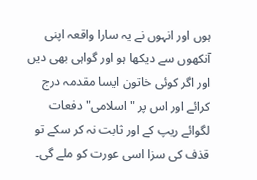ہوں اور انہوں نے یہ سارا واقعہ اپنی آنکھوں سے دیکھا ہو اور گواہی بھی دیں
اور اگر کوئی خاتون ایسا مقدمہ درج کرائے اور اس پر "اسلامی" دفعات لگوائے ریپ کے اور ثابت نہ کر سکے تو قذف کی سزا اسی عورت کو ملے گی۔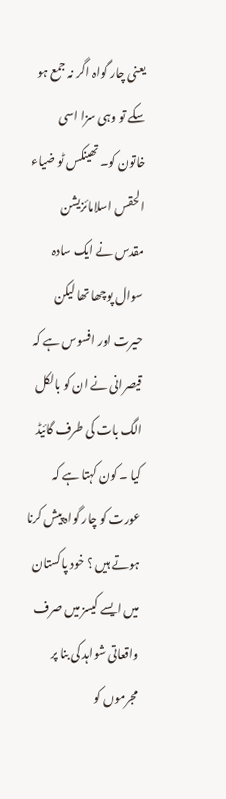یعنی چار گواہ اگر نہ جمع ہو سکے تو وہی سزا اسی خاتون کو۔ تھینکس ٹو ضیاء الحقس اسلامائزیشن
مقدس نے ایک سادہ سوال پوچھا تھا لیکن حیرت اور افسوس ہے کہ قیصرانی نے ان کو بالکل الگ بات کی طرف گائیڈ کیا ۔ کون کہتا ہے کہ عورت کو چار گواہ پیش کرنا ہوتے ہیں ؟ خود پاکستان میں ایسے کیسز میں صرف واقعاتی شواہد کی بنا پر مجرموں کو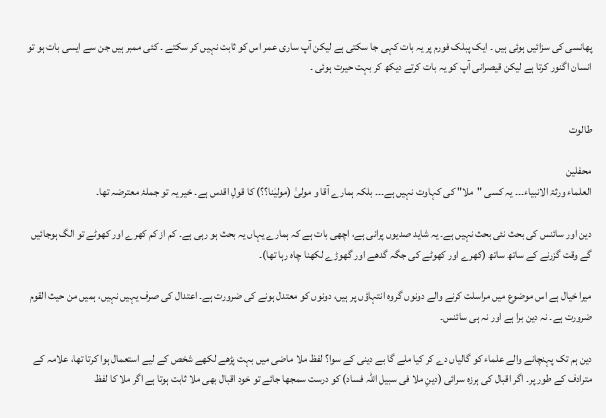پھانسی کی سزائیں ہوئی ہیں ۔ ایک پبلک فورم پر یہ بات کہی جا سکتی ہے لیکن آپ ساری عمر اس کو ثابت نہیں کر سکتے ۔ کئی ممبر ہیں جن سے ایسی بات ہو تو انسان اگنور کرتا ہے لیکن قیصرانی آپ کو یہ بات کرتے دیکھ کر بہت حیرت ہوئی ۔


طالوت

محفلین
العلماء ورثۃ الانبیاء۔۔۔ یہ کسی "ملا" کی کہاوت نہیں ہے۔۔۔ بلکہ ہمارے آقا و مولیٰ (مولیٰنا؟؟) کا قولِ اقدس ہے۔ خیر یہ تو جملۂ معترضہ تھا۔

دین اور سائنس کی بحث نئی بحث نہیں ہے۔ یہ شاید صدیوں پرانی ہے، اچھی بات ہے کہ ہمارے یہاں یہ بحث ہو رہی ہے۔ کم از کم کھرے اور کھوٹے تو الگ ہوجائیں گے وقت گزرنے کے ساتھ ساتھ (کھرے اور کھوٹے کی جگہ گدھے اور گھوڑے لکھنا چاہ رہا تھا)۔

میرا خیال ہے اس موضوع میں مراسلت کرنے والے دونوں گروہ انتہاؤں پر ہیں، دونوں کو معتدل ہونے کی ضرورت ہے۔ اعتدال کی صرف یہیں نہیں، ہمیں من حیث القوم ضرورت ہے۔ نہ دین برا ہے اور نہ ہی سائنس۔

دین ہم تک پہنچانے والے علماء کو گالیاں دے کر کیا ملے گا بے دینی کے سوا؟ لفظ ملا ماضی میں بہت پڑھے لکھے شخص کے لیے استعمال ہوا کرتا تھا، علامہ کے مترادف کے طور پر۔ اگر اقبال کی ہرزہ سرائی (دینِ ملا فی سبیل اللہ فساد) کو درست سمجھا جائے تو خود اقبال بھی ملا ثابت ہوتا ہے اگر ملا کا لفظ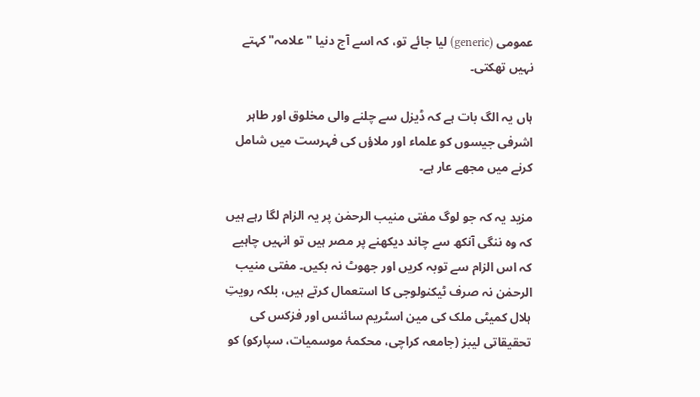عمومی (generic) لیا جائے تو، کہ اسے آج دنیا "علامہ" کہتے نہیں تھکتی۔

ہاں یہ الگ بات ہے کہ ڈیزل سے چلنے والی مخلوق اور طاہر اشرفی جیسوں کو علماء اور ملاؤں کی فہرست میں شامل کرنے میں مجھے عار ہے۔

مزید یہ کہ جو لوگ مفتی منیب الرحمٰن پر یہ الزام لگا رہے ہیں کہ وہ ننگی آنکھ سے چاند دیکھنے پر مصر ہیں تو انہیں چاہیے کہ اس الزام سے توبہ کریں اور جھوٹ نہ بکیں۔ مفتی منیب الرحمٰن نہ صرف ٹیکنولوجی کا استعمال کرتے ہیں، بلکہ رویتِ ہلال کمیٹی ملک کی مین اسٹریم سائنس اور فزکس کی تحقیقاتی لیبز (جامعہ کراچی، محکمۂ موسمیات، سپارکو) کو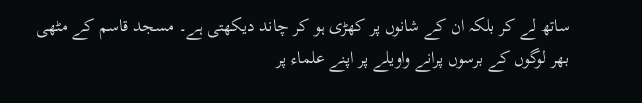ساتھ لے کر بلکہ ان کے شانوں پر کھڑی ہو کر چاند دیکھتی ہے۔ مسجد قاسم کے مٹھی بھر لوگوں کے برسوں پرانے واویلے پر اپنے علماء پر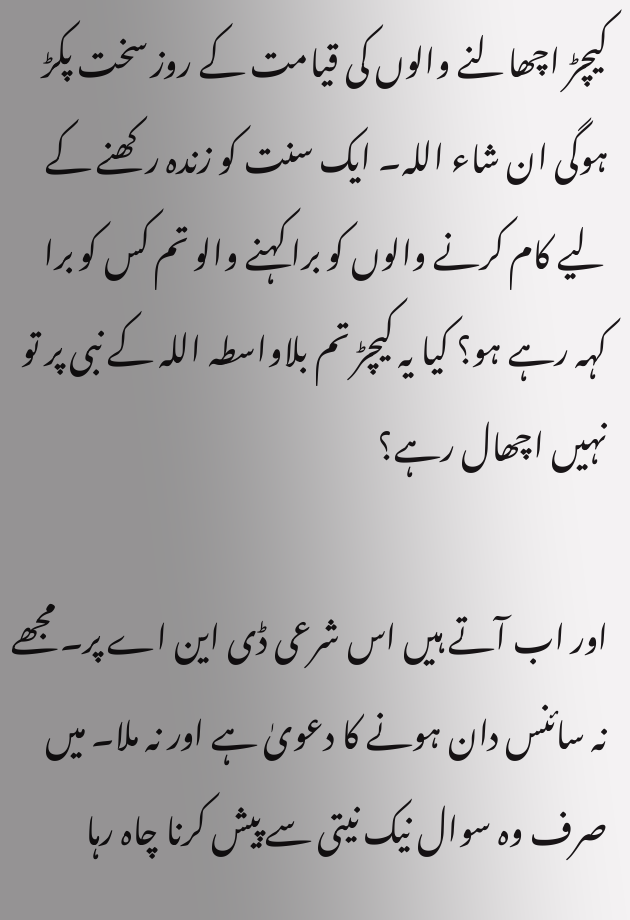کیچڑ اچھالنے والوں کی قیامت کے روز سخت پکڑ ہوگی ان شاء اللہ۔ ایک سنت کو زندہ رکھنے کے لیے کام کرنے والوں کو برا کہنے والو تم کس کو برا کہہ رہے ہو؟ کیا یہ کیچڑ تم بلاواسطہ اللہ کے نبی پر تو نہیں اچھال رہے؟

اور اب آتے ہیں اس شرعی ڈی این اے پر۔ مجھے نہ سائنس دان ہونے کا دعویٰ ہے اور نہ ملا۔ میں صرف وہ سوال نیک نیتی سے پیش کرنا چاہ رہا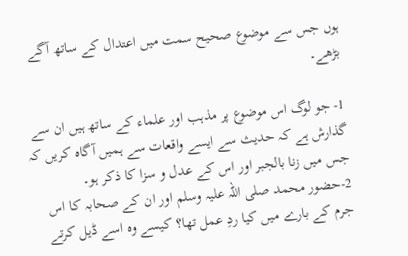ہوں جس سے موضوع صحیح سمت میں اعتدال کے ساتھ آگے بڑھے۔

1- جو لوگ اس موضوع پر مذہب اور علماء کے ساتھ ہیں ان سے گذارش ہے کہ حدیث سے ایسے واقعات سے ہمیں آگاہ کریں کہ جس میں زنا بالجبر اور اس کے عدل و سزا کا ذکر ہو۔
2-حضور محمد صلی اللہ علیہ وسلم اور ان کے صحابہ کا اس جرم کے بارے میں کیا ردِ عمل تھا؟ کیسے وہ اسے ڈیل کرتے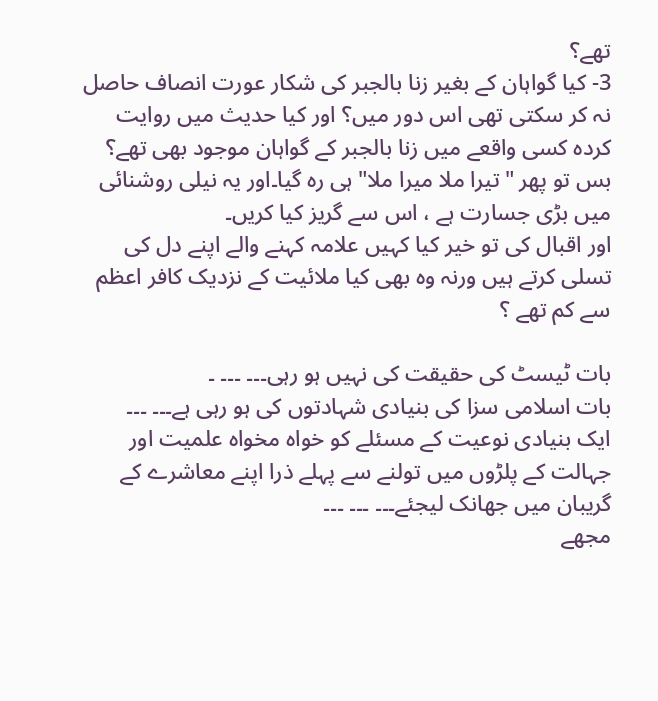تھے؟
3- کیا گواہان کے بغیر زنا بالجبر کی شکار عورت انصاف حاصل نہ کر سکتی تھی اس دور میں؟ اور کیا حدیث میں روایت کردہ کسی واقعے میں زنا بالجبر کے گواہان موجود بھی تھے؟
بس تو پھر "تیرا ملا میرا ملا" ہی رہ گیا۔اور یہ نیلی روشنائی میں بڑی جسارت ہے ، اس سے گریز کیا کریں۔
اور اقبال کی تو خیر کیا کہیں علامہ کہنے والے اپنے دل کی تسلی کرتے ہیں ورنہ وہ بھی کیا ملائیت کے نزدیک کافر اعظم سے کم تھے ؟

بات ٹیسٹ کی حقیقت کی نہیں ہو رہی۔۔۔ ۔۔۔ ۔
بات اسلامی سزا کی بنیادی شہادتوں کی ہو رہی ہے۔۔۔ ۔۔۔
ایک بنیادی نوعیت کے مسئلے کو خواہ مخواہ علمیت اور جہالت کے پلڑوں میں تولنے سے پہلے ذرا اپنے معاشرے کے گریبان میں جھانک لیجئے۔۔۔ ۔۔۔ ۔۔۔
مجھے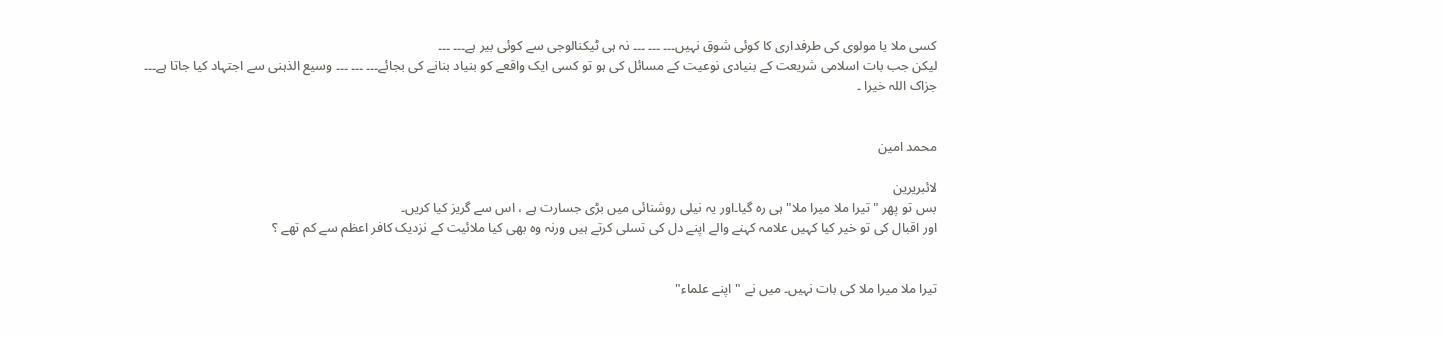کسی ملا یا مولوی کی طرفداری کا کوئی شوق نہیں۔۔۔ ۔۔۔ ۔۔۔ نہ ہی ٹیکنالوجی سے کوئی بیر ہے۔۔۔ ۔۔۔
لیکن جب بات اسلامی شریعت کے بنیادی نوعیت کے مسائل کی ہو تو کسی ایک واقعے کو بنیاد بنانے کی بجائے۔۔۔ ۔۔۔ ۔۔۔ وسیع الذہنی سے اجتہاد کیا جاتا ہے۔۔۔
جزاک اللہ خیرا ۔


محمد امین

لائبریرین
بس تو پھر "تیرا ملا میرا ملا" ہی رہ گیا۔اور یہ نیلی روشنائی میں بڑی جسارت ہے ، اس سے گریز کیا کریں۔
اور اقبال کی تو خیر کیا کہیں علامہ کہنے والے اپنے دل کی تسلی کرتے ہیں ورنہ وہ بھی کیا ملائیت کے نزدیک کافر اعظم سے کم تھے ؟


تیرا ملا میرا ملا کی بات نہیں۔ میں نے "اپنے علماء"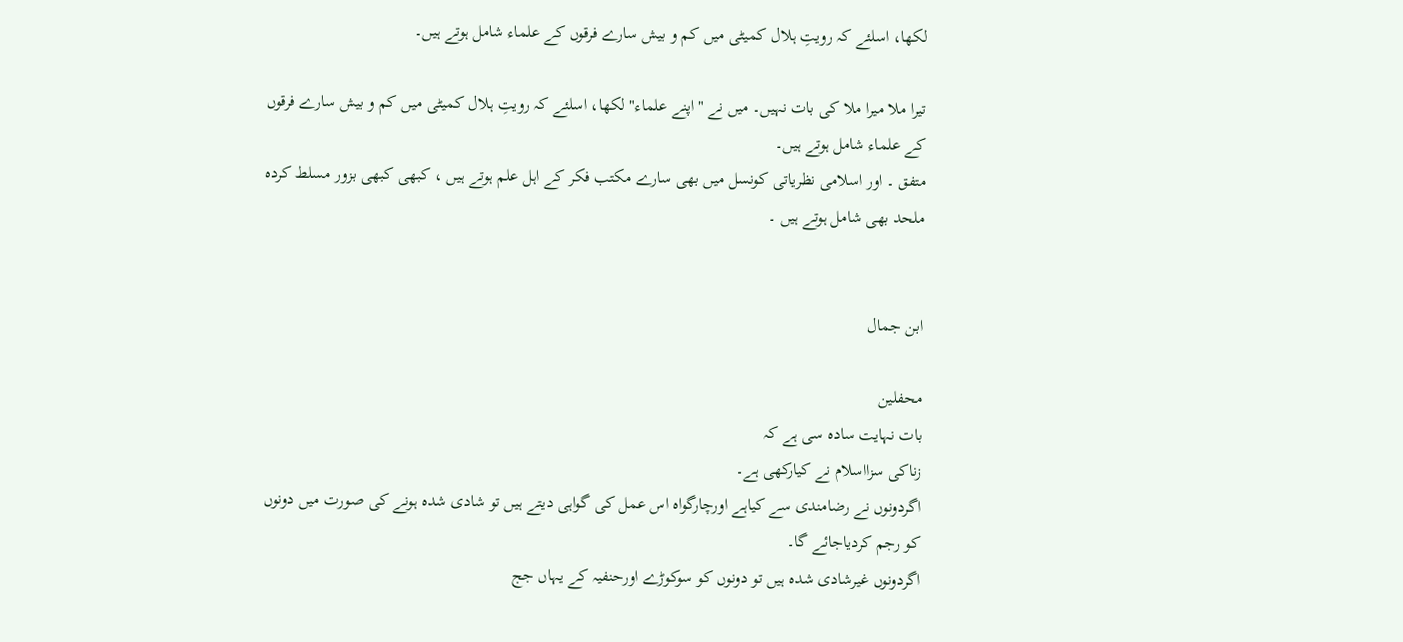لکھا، اسلئے کہ رویتِ ہلال کمیٹی میں کم و بیش سارے فرقوں کے علماء شامل ہوتے ہیں۔

تیرا ملا میرا ملا کی بات نہیں۔ میں نے "اپنے علماء" لکھا، اسلئے کہ رویتِ ہلال کمیٹی میں کم و بیش سارے فرقوں کے علماء شامل ہوتے ہیں۔
متفق ۔ اور اسلامی نظریاتی کونسل میں بھی سارے مکتب فکر کے اہل علم ہوتے ہیں ، کبھی کبھی بزور مسلط کردہ ملحد بھی شامل ہوتے ہیں ۔


ابن جمال

محفلین
بات نہایت سادہ سی ہے کہ
زناکی سزااسلام نے کیارکھی ہے۔
اگردونوں نے رضامندی سے کیاہے اورچارگواہ اس عمل کی گواہی دیتے ہیں تو شادی شدہ ہونے کی صورت میں دونوں کو رجم کردیاجائے گا۔
اگردونوں غیرشادی شدہ ہیں تو دونوں کو سوکوڑے اورحنفیہ کے یہاں جج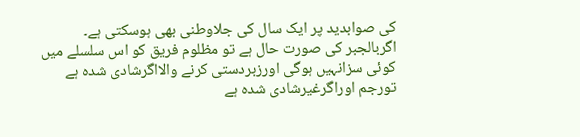کی صوابدید پر ایک سال کی جلاوطنی بھی ہوسکتی ہے۔
اگربالجبر کی صورت حال ہے تو مظلوم فریق کو اس سلسلے میں کوئی سزانہیں ہوگی اورزبردستی کرنے والااگرشادی شدہ ہے تورجم اوراگرغیرشادی شدہ ہے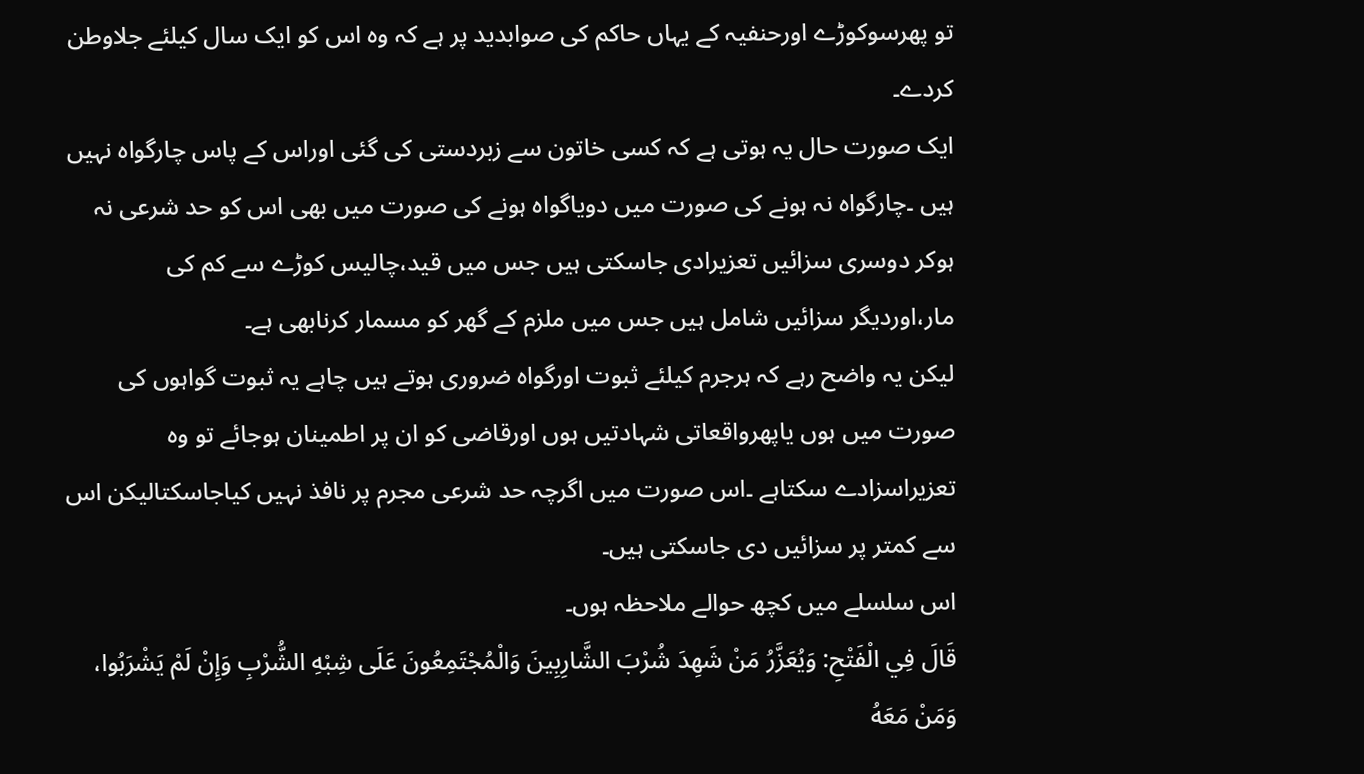تو پھرسوکوڑے اورحنفیہ کے یہاں حاکم کی صوابدید پر ہے کہ وہ اس کو ایک سال کیلئے جلاوطن کردے۔
ایک صورت حال یہ ہوتی ہے کہ کسی خاتون سے زبردستی کی گئی اوراس کے پاس چارگواہ نہیں ہیں ۔چارگواہ نہ ہونے کی صورت میں دویاگواہ ہونے کی صورت میں بھی اس کو حد شرعی نہ ہوکر دوسری سزائیں تعزیرادی جاسکتی ہیں جس میں قید،چالیس کوڑے سے کم کی مار،اوردیگر سزائیں شامل ہیں جس میں ملزم کے گھر کو مسمار کرنابھی ہے۔
لیکن یہ واضح رہے کہ ہرجرم کیلئے ثبوت اورگواہ ضروری ہوتے ہیں چاہے یہ ثبوت گواہوں کی صورت میں ہوں یاپھرواقعاتی شہادتیں ہوں اورقاضی کو ان پر اطمینان ہوجائے تو وہ تعزیراسزادے سکتاہے ۔اس صورت میں اگرچہ حد شرعی مجرم پر نافذ نہیں کیاجاسکتالیکن اس سے کمتر پر سزائیں دی جاسکتی ہیں۔
اس سلسلے میں کچھ حوالے ملاحظہ ہوں۔
قَالَ فِي الْفَتْحِ: وَيُعَزَّرُ مَنْ شَهِدَ شُرْبَ الشَّارِبِينَ وَالْمُجْتَمِعُونَ عَلَى شِبْهِ الشُّرْبِ وَإِنْ لَمْ يَشْرَبُوا، وَمَنْ مَعَهُ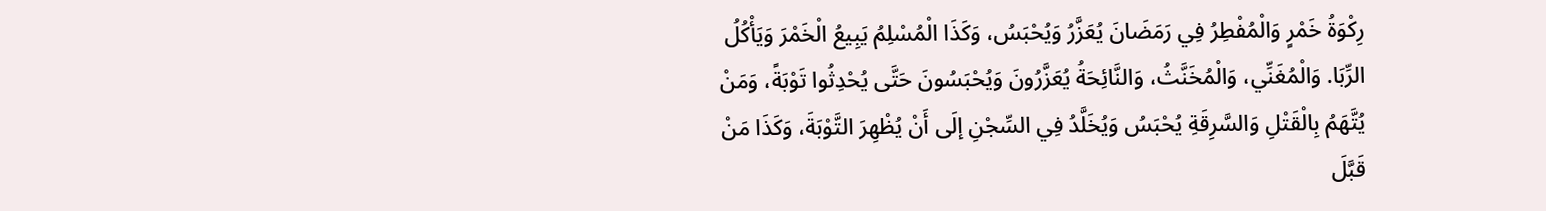رِكْوَةُ خَمْرٍ وَالْمُفْطِرُ فِي رَمَضَانَ يُعَزَّرُ وَيُحْبَسُ، وَكَذَا الْمُسْلِمُ يَبِيعُ الْخَمْرَ وَيَأْكُلُ الرِّبَا. وَالْمُغَنِّي، وَالْمُخَنَّثُ، وَالنَّائِحَةُ يُعَزَّرُونَ وَيُحْبَسُونَ حَتَّى يُحْدِثُوا تَوْبَةً، وَمَنْ يُتَّهَمُ بِالْقَتْلِ وَالسَّرِقَةِ يُحْبَسُ وَيُخَلَّدُ فِي السِّجْنِ إلَى أَنْ يُظْهِرَ التَّوْبَةَ، وَكَذَا مَنْ قَبَّلَ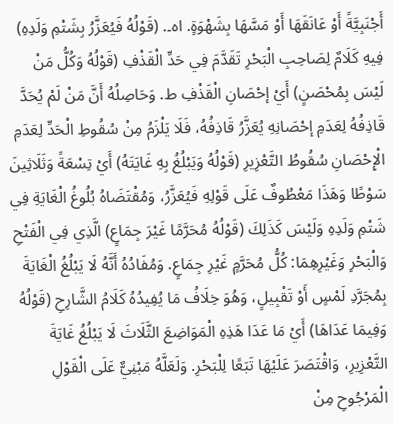أَجْنَبِيَّةً أَوْ عَانَقَهَا أَوْ مَسَّهَا بِشَهْوَةٍ. اه۔. (قَوْلُهُ فَيُعَزَّرُ بِشَتْمِ وَلَدِهِ) فِيهِ كَلَامٌ لِصَاحِبِ الْبَحْرِ تَقَدَّمَ فِي حَدِّ الْقَذْفِ (قَوْلُهُ وَكُلُّ مَنْ لَيْسَ بِمُحْصَنٍ) أَيْ إحْصَانِ الْقَذْفِ ط. وَحَاصِلُهُ أَنَّ مَنْ لَمْ يُحَدَّ قَاذِفُهُ لِعَدَمِ إحْصَانِهِ يُعَزَّرُ قَاذِفُهُ، فَلَا يَلْزَمُ مِنْ سُقُوطِ الْحَدِّ لِعَدَمِ الْإِحْصَانِ سُقُوطُ التَّعْزِيرِ (قَوْلُهُ وَيَبْلُغُ بِهِ غَايَتَهُ) أَيْ تِسْعَةً وَثَلَاثِينَ سَوْطًا وَهَذَا مَعْطُوفٌ عَلَى قَوْلِهِ فَيُعَزَّرُ، وَمُقْتَضَاهُ بُلُوغُ الْغَايَةِ فِي شَتْمِ وَلَدِهِ وَلَيْسَ كَذَلِكَ (قَوْلُهُ مُحَرَّمًا غَيْرَ جِمَاعٍ) الَّذِي فِي الْفَتْحِ وَالْبَحْرِ وَغَيْرِهِمَا: كُلُّ مُحَرَّمٍ غَيْرِ جِمَاعٍ. وَمُفَادُهُ أَنَّهُ لَا يَبْلُغُ الْغَايَةَ بِمُجَرَّدِ لَمْسٍ أَوْ تَقْبِيلٍ، وَهُوَ خِلَافُ مَا يُفِيدُهُ كَلَامُ الشَّارِحِ (قَوْلُهُ وَفِيمَا عَدَاهَا) أَيْ مَا عَدَا هَذِهِ الْمَوَاضِعَ الثَّلَاثَ لَا يَبْلُغُ غَايَةَ التَّعْزِيرِ، وَاقْتَصَرَ عَلَيْهَا تَبَعًا لِلْبَحْرِ. وَلَعَلَّهُ مَبْنِيٌّ عَلَى الْقَوْلِ الْمَرْجُوحِ مِنْ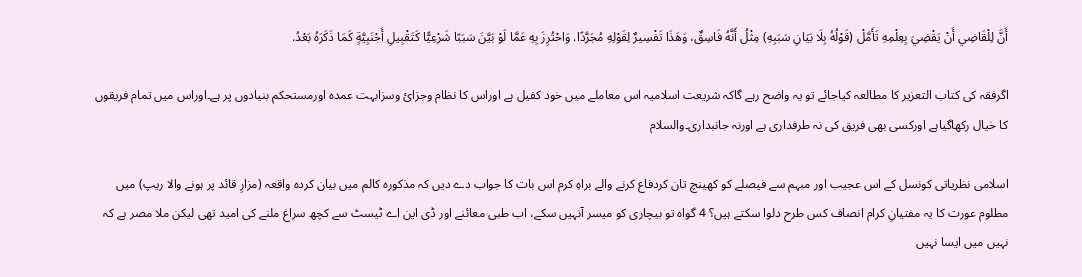أَنَّ لِلْقَاضِي أَنْ يَقْضِيَ بِعِلْمِهِ تَأَمَّلْ (قَوْلُهُ بِلَا بَيَانِ سَبَبِهِ) مِثْلُ أَنَّهُ فَاسِقٌ، وَهَذَا تَفْسِيرٌ لِقَوْلِهِ مُجَرَّدًا. وَاحْتُرِزَ بِهِ عَمَّا لَوْ بَيَّنَ سَبَبًا شَرْعِيًّا كَتَقْبِيلِ أَجْنَبِيَّةٍ كَمَا ذَكَرَهُ بَعْدُ.

اگرفقہ کی کتاب التعزیر کا مطالعہ کیاجائے تو یہ واضح رہے گاکہ شریعت اسلامیہ اس معاملے میں خود کفیل ہے اوراس کا نظام وجزائ وسزابہت عمدہ اورمستحکم بنیادوں پر ہے۔اوراس میں تمام فریقوں کا خیال رکھاگیاہے اورکسی بھی فریق کی نہ طرفداری ہے اورنہ جانبداری۔والسلام

اسلامی نظریاتی کونسل کے اس عجیب اور مبہم سے فیصلے کو کھینچ تان کردفاع کرنے والے براہِ کرم اس بات کا جواب دے دیں کہ مذکورہ کالم میں بیان کردہ واقعہ (مزارِ قائد پر ہونے والا ریپ) میں مطلوم عورت کا یہ مفتیانِ کرام انصاف کس طرح دلوا سکتے ہیں؟ 4 گواہ تو بیچاری کو میسر آنہیں سکے، اب طبی معائنے اور ڈی این اے ٹیسٹ سے کچھ سراغ ملنے کی امید تھی لیکن ملا مصر ہے کہ نہیں میں ایسا نہیں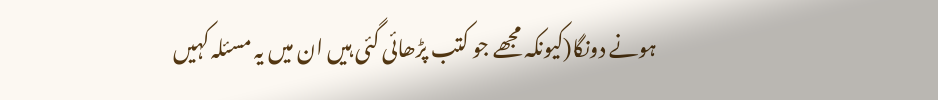ہونے دونگا(کیونکہ مجھے جو کتب پڑھائی گئی ہیں ان میں یہ مسئلہ کہیں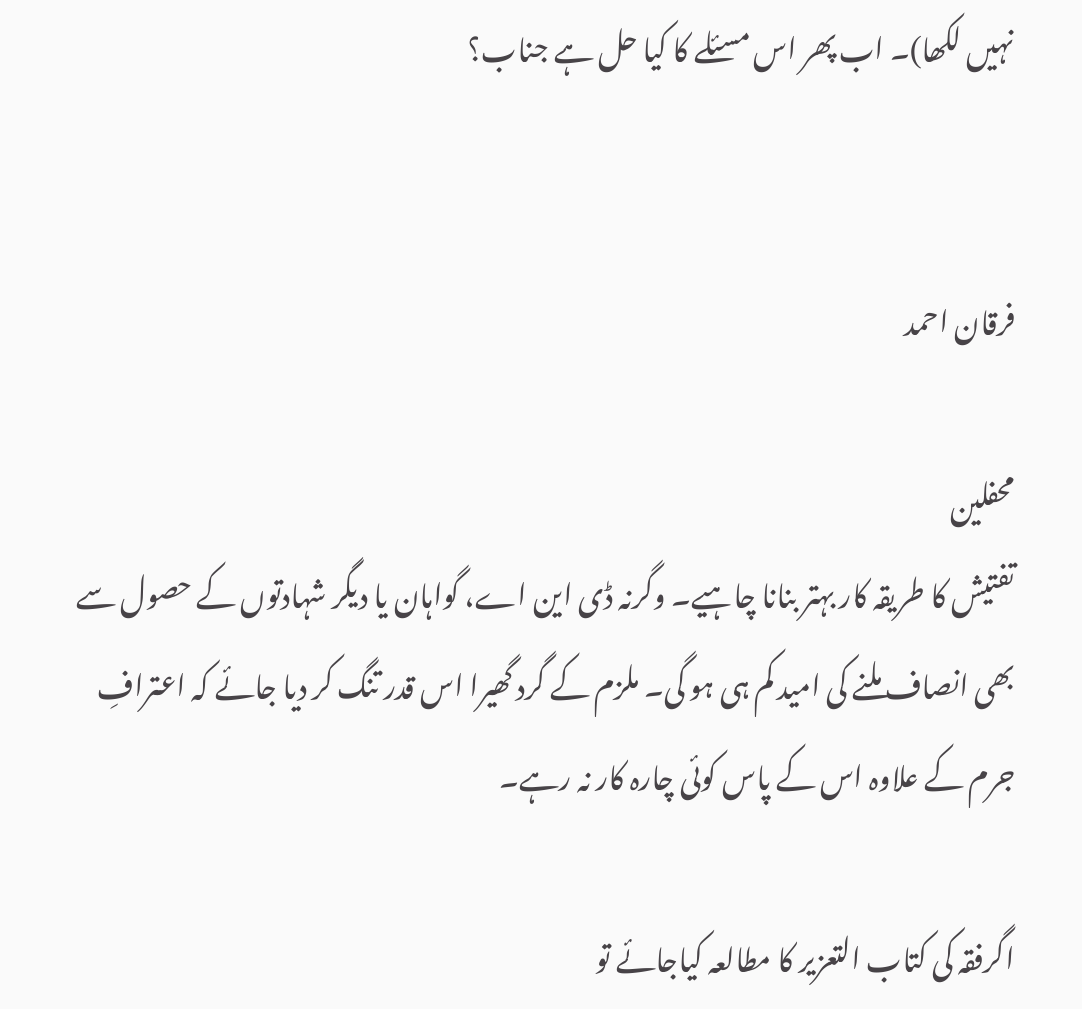نہیں لکھا)۔ اب پھر اس مسئلے کا کیا حل ہے جناب؟


فرقان احمد

محفلین
تفتیش کا طریقہ کار بہتر بنانا چاہیے۔ وگرنہ ڈی این اے، گواہان یا دیگر شہادتوں کے حصول سے بھی انصاف ملنے کی امید کم ہی ہو گی۔ ملزم کے گرد گھیرا اس قدر تنگ کر دیا جائے کہ اعترافِ جرم کے علاوہ اس کے پاس کوئی چارہ کار نہ رہے۔

اگرفقہ کی کتاب التعزیر کا مطالعہ کیاجائے تو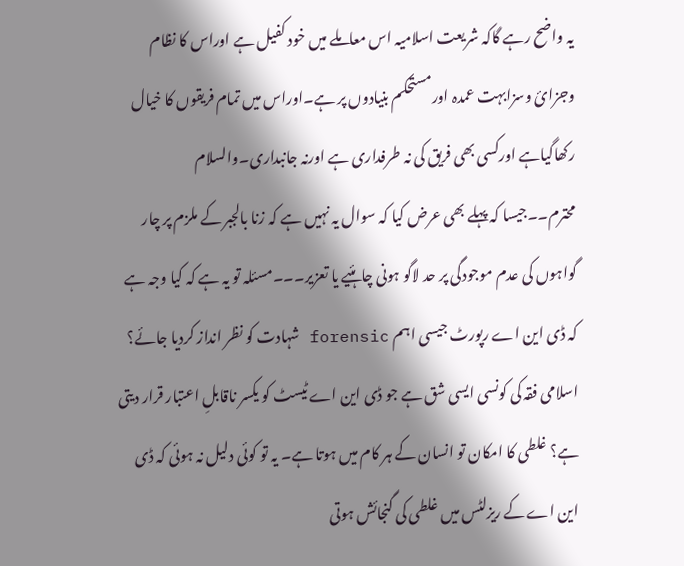یہ واضح رہے گاکہ شریعت اسلامیہ اس معاملے میں خود کفیل ہے اوراس کا نظام وجزائ وسزابہت عمدہ اورمستحکم بنیادوں پر ہے۔اوراس میں تمام فریقوں کا خیال رکھاگیاہے اورکسی بھی فریق کی نہ طرفداری ہے اورنہ جانبداری۔والسلام
محترم۔۔جیسا کہ پہلے بھی عرض کیا کہ سوال یہ نہیں ہے کہ زنا بالجبر کے ملزم پر چار گواہوں کی عدم موجودگی پر حد لاگو ہونی چاہئیے یا تعزیر۔۔۔مسئلہ تو یہ ہے کہ کیا وجہ ہے کہ ڈی این اے رپورٹ جیسی اہم forensic شہادت کو نظر انداز کردیا جائے؟ اسلامی فقہ کی کونسی ایسی شق ہے جو ڈی این اے ٹیسٹ کو یکسر ناقابلِ اعتبار قرار دیتی ہے؟ غلطی کا امکان تو انسان کے ہر کام میں ہوتا ہے۔ یہ تو کوئی دلیل نہ ہوئی کہ ڈی این اے کے ریزلٹس میں غلطی کی گنجائش ہوتی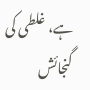ہے، غلطی کی گنجائش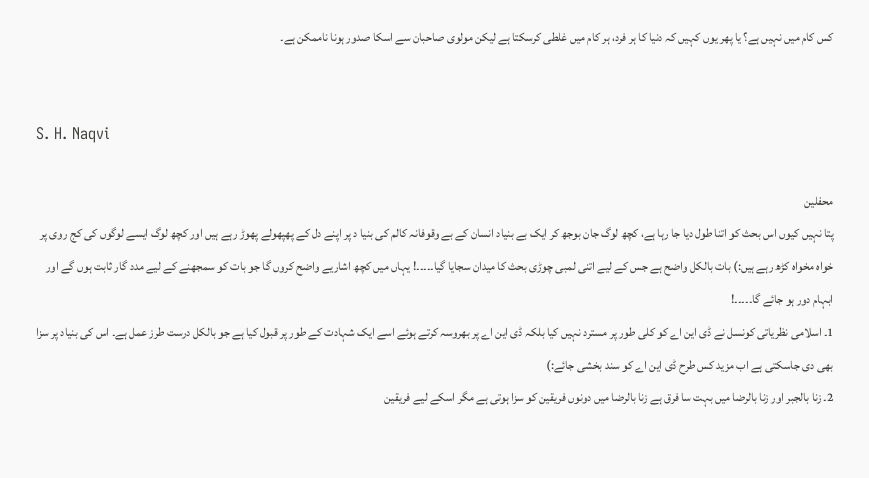کس کام میں نہیں ہے؟ یا پھر یوں کہیں کہ دنیا کا ہر فرد، ہر کام میں غلطی کرسکتا ہے لیکن مولوی صاحبان سے اسکا صدور ہونا ناممکن ہے۔


S. H. Naqvi

محفلین
پتا نہیں کیوں اس بحث کو اتنا طول دیا جا رہا ہے، کچھ لوگ جان بوجھ کر ایک بے بنیاد انسان کے بے وقوفانہ کالم کی بنیا د پر اپنے دل کے پھپھولے پھوڑ رہے ہیں اور کچھ لوگ ایسے لوگوں کی کج روی پر خواہ مخواہ کڑھ رہے ہیں:) بات بالکل واضح ہے جس کے لیے اتنی لمبی چوڑی بحث کا میدان سجایا گیا۔۔۔۔۔! یہاں میں کچھ اشاریے واضح کروں گا جو بات کو سمجھنے کے لیے مدد گار ثابت ہوں گے اور ابہام دور ہو جائے گا۔۔۔۔۔!
1۔ اسلامی نظریاتی کونسل نے ڈی این اے کو کلی طور پر مسترد نہیں کیا بلکہ ڈی این اے پر بھروسہ کرتے ہوئے اسے ایک شہادت کے طور پر قبول کیا ہے جو بالکل درست طرز عمل ہے۔ اس کی بنیاد پر سزا بھی دی جاسکتی ہے اب مزید کس طرح ڈی این اے کو سند بخشی جائے:)
2۔ زنا بالجبر اور زنا بالرضا میں بہت سا فرق ہے زنا بالرضا میں دونوں فریقین کو سزا ہوتی ہے مگر اسکے لیے فریقین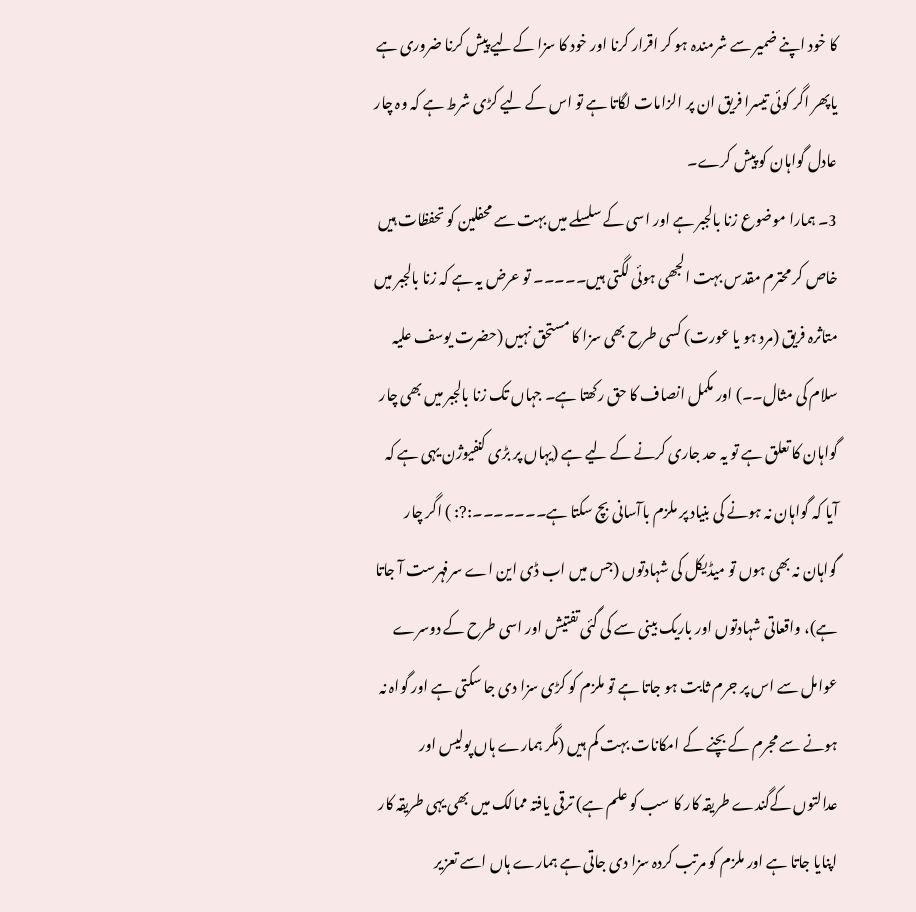کا خود اپنے ضمیر سے شرمندہ ہو کر اقرار کرنا اور خود کا سزا کےلیے پیش کرنا ضروری ہے یاپھر اگر کوئی تیسرا فریق ان پر الزامات لگاتا ہے تو اس کے لیے کڑی شرط ہے کہ وہ چار عادل گواہان کو پیش کرے۔
3۔ ہمارا موضوع زنا بالجبر ہے اور اسی کے سلسلے میں بہت سے محفلین کو تحفظات ہیں خاص کر محترم مقدس بہت الجھی ہوئی لگتی ہیں۔۔۔۔۔ تو عرض یہ ہے کہ زنا بالجبر میں متاثرہ فریق (مرد ہو یا عورت) کسی طرح بھی سزا کا مستحق نہیں (حضرت یوسف علیہ سلام کی مثال۔۔) اور مکمل انصاف کا حق رکھتا ہے۔ جہاں تک زنا بالجبر میں بھی چار گواہان کا تعلق ہے تو یہ حد جاری کرنے کے لیے ہے (یہاں پر بڑی کنفیوژن یہی ہے کہ آیا کہ گواہان نہ ہونے کی بنیاد پر ملزم باآسانی بچ سکتا ہے۔۔۔۔۔۔۔:?: ) اگر چار گواہان نہ بھی ہوں تو میڈیکل کی شہادتوں (جس میں اب ڈی این اے سرفہرست آ جاتا ہے)، واقعاتی شہادتوں اور باریک بینی سے کی گئی تفتیش اور اسی طرح کے دوسرے عوامل سے اس پر جرم ثابت ہو جاتا ہے تو ملزم کو کڑی سزا دی جا سکتی ہے اور گواہ نہ ہونے سے مجرم کے بچنے کے امکانات بہت کم ہیں (مگر ہمارے ہاں پولیس اور عدالتوں کےگندے طریقہ کار کا سب کو علم ہے) ترقی یافتہ ممالک میں بھی یہی طریقہ کار اپنایا جاتا ہے اور ملزم کو مرتب کردہ سزا دی جاتی ہے ہمارے ہاں اسے تعزیر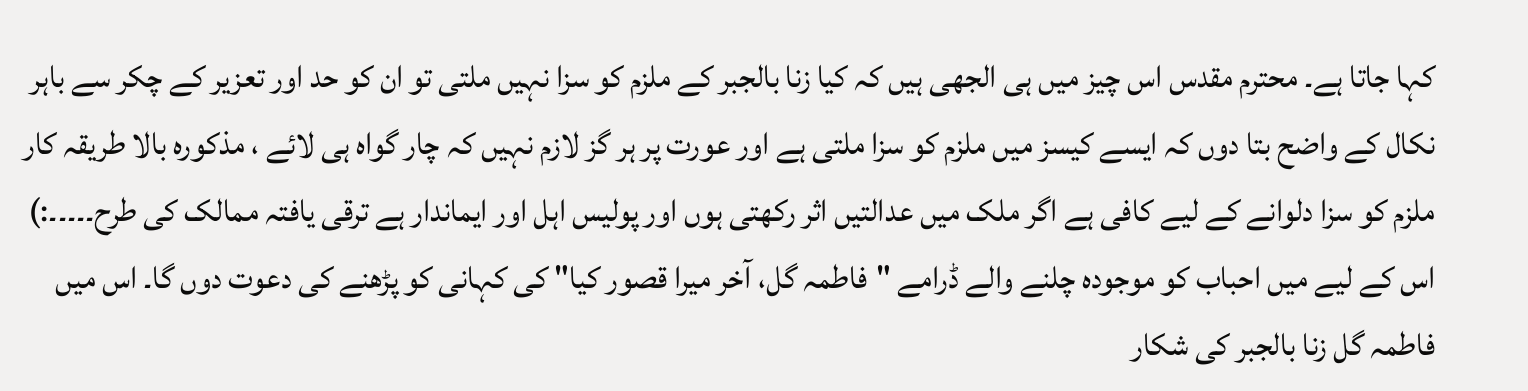کہا جاتا ہے۔ محترم مقدس اس چیز میں ہی الجھی ہیں کہ کیا زنا بالجبر کے ملزم کو سزا نہیں ملتی تو ان کو حد اور تعزیر کے چکر سے باہر نکال کے واضح بتا دوں کہ ایسے کیسز میں ملزم کو سزا ملتی ہے اور عورت پر ہر گز لازم نہیں کہ چار گواہ ہی لائے ، مذکورہ بالا طریقہ کار ملزم کو سزا دلوانے کے لیے کافی ہے اگر ملک میں عدالتیں اثر رکھتی ہوں اور پولیس اہل اور ایماندار ہے ترقی یافتہ ممالک کی طرح۔۔۔۔۔:)
اس کے لیے میں احباب کو موجودہ چلنے والے ڈرامے "فاطمہ گل، آخر میرا قصور کیا" کی کہانی کو پڑھنے کی دعوت دوں گا۔ اس میں فاطمہ گل زنا بالجبر کی شکار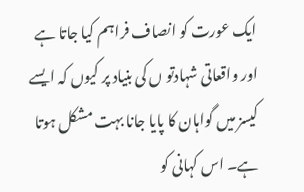ایک عورت کو انصاف فراہم کیا جاتا ہے اور واقعاتی شہادتو ں کی بنیاد پر کیوں کہ ایسے کیسز میں گواہان کا پایا جانا بہت مشکل ہوتا ہے۔ اس کہانی کو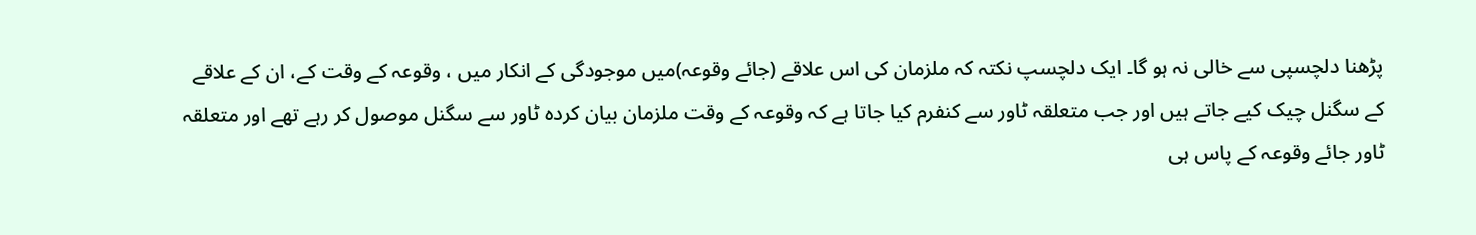پڑھنا دلچسپی سے خالی نہ ہو گا۔ ایک دلچسپ نکتہ کہ ملزمان کی اس علاقے (جائے وقوعہ)میں موجودگی کے انکار میں ، وقوعہ کے وقت کے، ان کے علاقے کے سگنل چیک کیے جاتے ہیں اور جب متعلقہ ٹاور سے کنفرم کیا جاتا ہے کہ وقوعہ کے وقت ملزمان بیان کردہ ٹاور سے سگنل موصول کر رہے تھے اور متعلقہ ٹاور جائے وقوعہ کے پاس ہی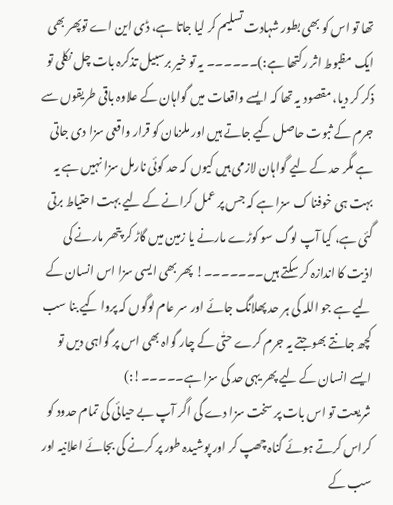تھا تو اس کو بھی بطور شہادت تسلیم کر لیا جاتا ہے، ڈی این اے توپھر بھی ایک مظبوط اثر رکتھا ہے:)۔۔۔۔۔۔ یہ تو خیر برسبیل تذکرہ بات چل نکلی تو ذکر کر دیا، مقصود یہ تھا کہ ایسے واقعات میں گواہان کے علاوہ باقی طریقوں سے جرم کے ثبوت حاصل کیے جاتے ہیں اور ملزمان کو قرار واقعی سزا دی جاتی ہے مگر حد کے لیے گواہان لازمی ہیں کیوں کہ حد کوئی نارمل سزا نہیں ہے یہ بہت ہی خوفنا ک سزا ہے کہ جس پر عمل کرانے کے لیے بہت احتیاط برتی گئی ہے، کیا آپ لوگ سو کوڑے مارنے یا زمین میں گاڑ کر پتھر مارنے کی اذیت کا اندازہ کر سکتے ہیں۔۔۔۔۔۔۔! پھر بھی ایسی سزا اس انسان کے لیے ہے جو اللہ کی ہر حد پھلانگ جائے اور سر عام لوگوں کہ پروا کیے بنا سب کچھ جانتے بھوجتے یہ جرم کرے حتٰی کے چار گواہ بھی اس پر گواہی دیں تو ایسے انسان کے لیے پھر یہی حد کی سزا ہے۔۔۔۔۔!:)
شریعت تو اس بات پر سخت سزا دے گی اگر آپ بے حیائی کی تمام حدود کو کراس کرتے ہوئے گناہ چھپ کر اور پوشیدہ طور پر کرنے کی بجائے اعلانیہ اور سب کے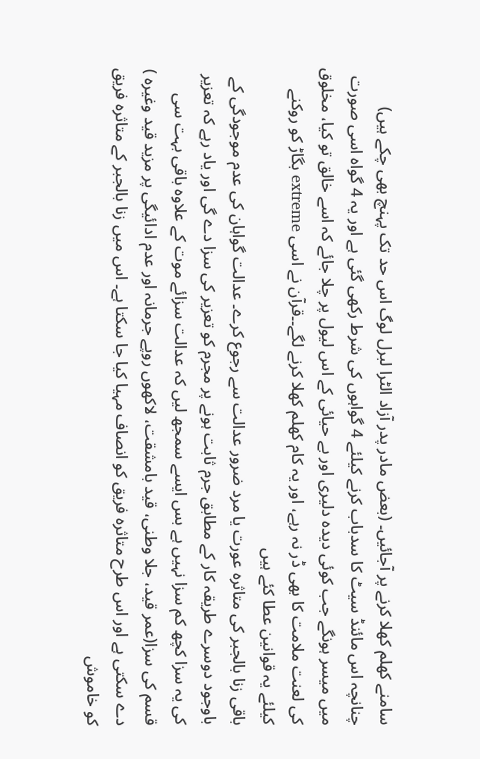سامنے کھلم کھلا کرنے پر آجائیں۔ (بعض مادر پدر آزاد الٹرا لبرل لوگ اس حد تک پہنچ بھی چکے ہیں) چنانچہ اس مائنڈ سیٹ کا سدباب کرنے کیلئے 4 گواہوں کی شرط رکھی گئی ہے اور یہ 4 گواہ اسی صورت میں میسر ہونگے جب کوئی دیدہ دلیری اور بے حیائی کے اس لیول پر چلا جائے کہ اسے خالق تو کیا، مخلوق کی لعنت ملامت کا بھی ڈر نہ رہے، اور یہ کام کھلم کھلا کرنے لگے۔۔قرآن نے اسی extreme بگاڑ کو روکنے کیلئے یہ قوانین عطا کئے ہیں
باقی زنا بالجبر کی متاثرہ عورت یا مرد ضرور عدالت سے رجوع کرے۔ عدالت گواہان کی عدم موجودگی کے باوجود دوسرے طریقہ کار کے مطابق جرم ثابت ہونے پر مجرم کو تعزیر کی سزا دے گی اور یاد رہے کہ تعزیر کی یہ سزا کچھ کم سزا نہیں ہے بس ایسے سمجھ لیں کہ عدالت سزائے موت کے علاوہ باقی بہت سی قسم کی سزا(عمر قید، جلا وطنی، قید بامشقت، لاکھوں روپے جرمانہ اور عدم ادائیگی پر مزید قید وغیرہ ) دے سکتی ہے اور اس طرح متاثرہ فریق کو انصاف مہیا کیا جا سکتا ہے۔ اس میں زنا بالجبر کے متاثرہ فریق کو خاموش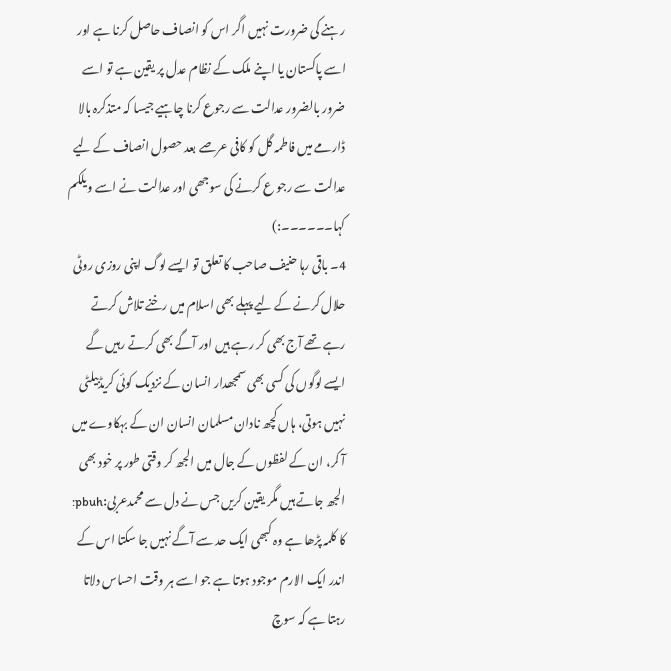رہنے کی ضرورت نہیں اگر اس کو انصاف حاصل کرنا ہے اور اسے پاکستان یا اپنے ملک کے نظام عدل پر یقین ہے تو اسے ضرور بالضرور عدالت سے رجوع کرنا چاہیے جیسا کہ متذکرہ بالا ڈارمے میں فاطمہ گل کو کافی عرصے بعد حصول انصاف کے لیے عدالت سے رجو ع کرنے کی سوجھی اور عدالت نے اسے ویلکم کہا۔۔۔۔۔۔:)
4۔ باقی رہا حنیف صاحب کا تعلق تو ایسے لوگ اپنی روزی روٹی حلال کرنے کے لیے پہلے بھی اسلام میں رخنے تلاش کرتے رہے تھے آج بھی کر رہے ہیں اور آگے بھی کرتے رہیں گے ایسے لوگوں کی کسی بھی سمجھدار انسان کے نزدیک کوئی کریڈبیلٹی نہیں ہوتی، ہاں کچھ نادان مسلمان انسان ان کے بہکاوے میں آ کر، ان کے لفظوں کے جال میں الجھ کر وقتی طور پر خود بھی الجھ جاتے ہیں مگر یقین کریں جس نے دل سے محمدعربی:pbuh: کا کلمہ پڑھا ہے وہ کبھی ایک حد سے آگے نہیں جا سکتا اس کے اندر ایک الارم موجود ہوتا ہے جو اسے ہر وقت احساس دلاتا رہتا ہے کہ سوچ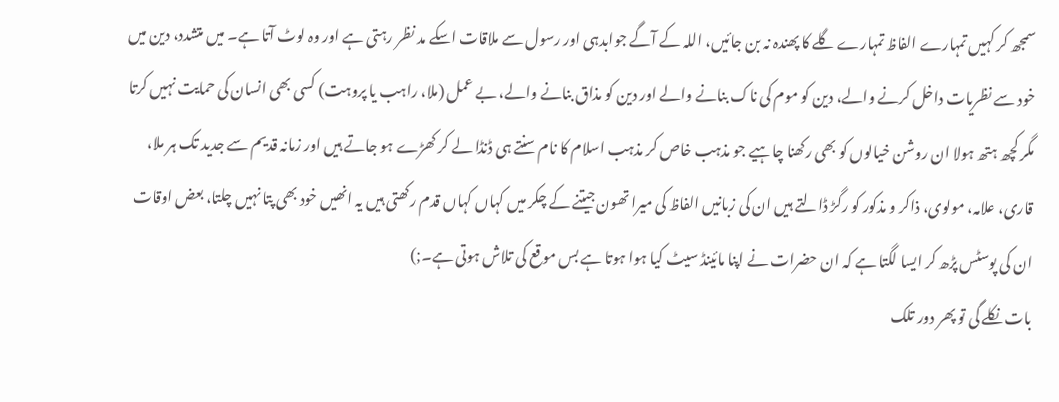سمجھ کر کہیں تمہارے الفاظ تمہارے گلے کا پھندہ نہ بن جائیں، اللہ کے آگے جوابدہی اور رسول سے ملاقات اسکے مد نظر رہتی ہے اور وہ لوٹ آتا ہے۔ میں متشدد، دین میں خود سے نظریات داخل کرنے والے، دین کو موم کی ناک بنانے والے اور دین کو مذاق بنانے والے، بے عمل (ملا، راہب یا پروہت) کسی بھی انسان کی حمایت نہیں کرتا مگر کچھ ہتھ ہولا ان روشن خیالوں کو بھی رکھنا چاہیے جو مذہب خاص کر مذہب اسلام کا نام سنتے ہی ڈنڈا لے کر کھڑے ہو جاتے ہیں اور زمانہ قدیم سے جدید تک ہر ملا، قاری، علامہ، مولوی، ذاکر و مذکور کو رگڑ ڈالتے ہیں ان کی زبانیں الفاظ کی میرا تھون جیتنے کے چکر میں کہاں کہاں قدم رکھتی ہیں یہ انھیں خود بھی پتا نہیں چلتا، بعض اوقات ان کی پوسٹس پڑھ کر ایسا لگتا ہے کہ ان حضرات نے اپنا مائینڈ سیٹ کیا ہوا ہوتا ہے بس موقع کی تلاش ہوتی ہے۔;)
بات نکلے گی تو پھر دور تلک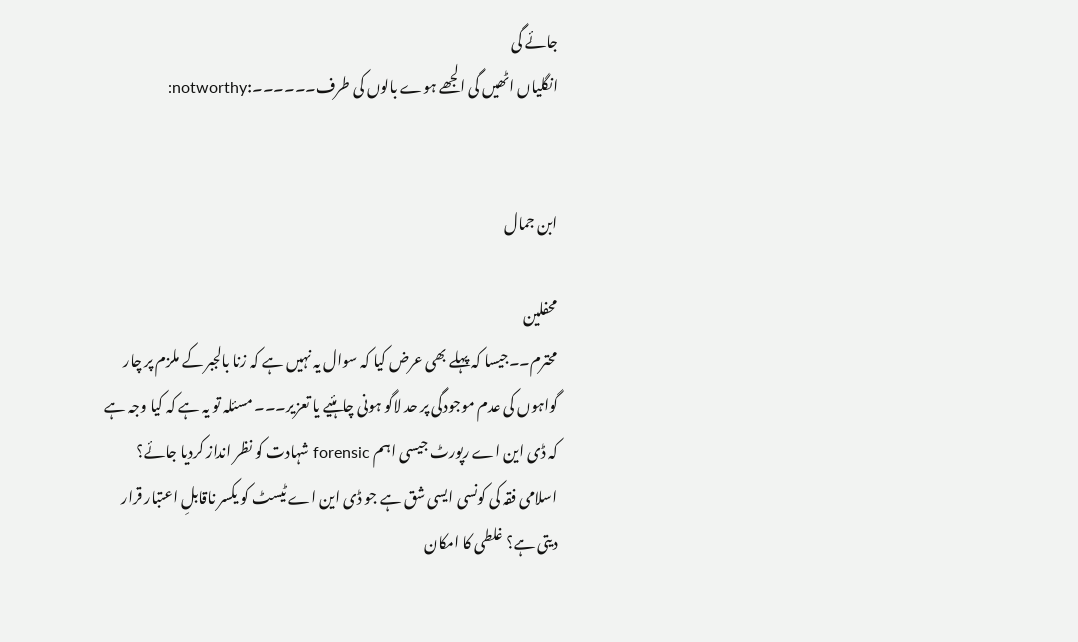جائے گی
انگلیاں اٹھیں گی الجھے ہوے بالوں کی طرف۔۔۔۔۔۔:notworthy:


ابن جمال

محفلین
محترم۔۔جیسا کہ پہلے بھی عرض کیا کہ سوال یہ نہیں ہے کہ زنا بالجبر کے ملزم پر چار گواہوں کی عدم موجودگی پر حد لاگو ہونی چاہئیے یا تعزیر۔۔۔ مسئلہ تو یہ ہے کہ کیا وجہ ہے کہ ڈی این اے رپورٹ جیسی اہم forensic شہادت کو نظر انداز کردیا جائے؟ اسلامی فقہ کی کونسی ایسی شق ہے جو ڈی این اے ٹیسٹ کو یکسر ناقابلِ اعتبار قرار دیتی ہے؟ غلطی کا امکان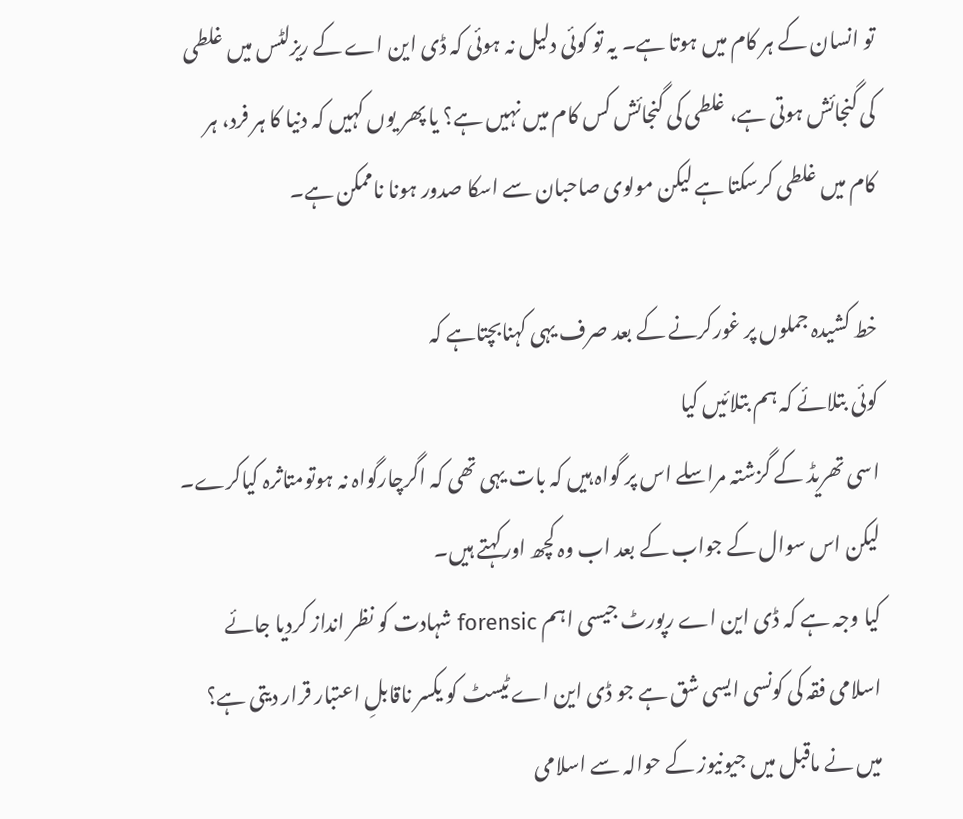تو انسان کے ہر کام میں ہوتا ہے۔ یہ تو کوئی دلیل نہ ہوئی کہ ڈی این اے کے ریزلٹس میں غلطی کی گنجائش ہوتی ہے، غلطی کی گنجائش کس کام میں نہیں ہے؟ یا پھر یوں کہیں کہ دنیا کا ہر فرد، ہر کام میں غلطی کرسکتا ہے لیکن مولوی صاحبان سے اسکا صدور ہونا ناممکن ہے۔

خط کشیدہ جملوں پر غورکرنے کے بعد صرف یہی کہنابچتاہے کہ
کوئی بتلائے کہ ہم بتلائیں کیا
اسی تھریڈ کے گزشتہ مراسلے اس پر گواہ ہیں کہ بات یہی تھی کہ اگرچارگواہ نہ ہوتومتاثرہ کیاکرے۔ لیکن اس سوال کے جواب کے بعد اب وہ کچھ اورکہتے ہیں۔
کیا وجہ ہے کہ ڈی این اے رپورٹ جیسی اہم forensic شہادت کو نظر انداز کردیا جائے
اسلامی فقہ کی کونسی ایسی شق ہے جو ڈی این اے ٹیسٹ کو یکسر ناقابلِ اعتبار قرار دیتی ہے؟
میں نے ماقبل میں جیونیوز کے حوالہ سے اسلامی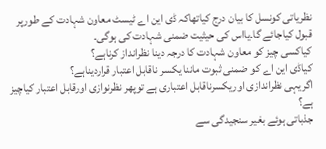نظریاتی کونسل کا بیان درج کیاتھاکہ ڈی این اے ٹیسٹ معاون شہادت کے طورپر قبول کیاجائے گا۔یااس کی حیثیت ضمنی شہادت کی ہوگی۔
کیاکسی چیز کو معاون شہادت کا درجہ دینا نظرانداز کرناہے؟
کیاڈی این اے کو ضمنی ثبوت ماننا یکسر ناقابل اعتبار قراردیناہے؟
اگریہی نظراندازی اوریکسرناقابل اعتباری ہے توپھر نظرنوازی اورقابل اعتبار کیاچیز ہے؟
جذباتی ہوئے بغیر سنجیدگی سے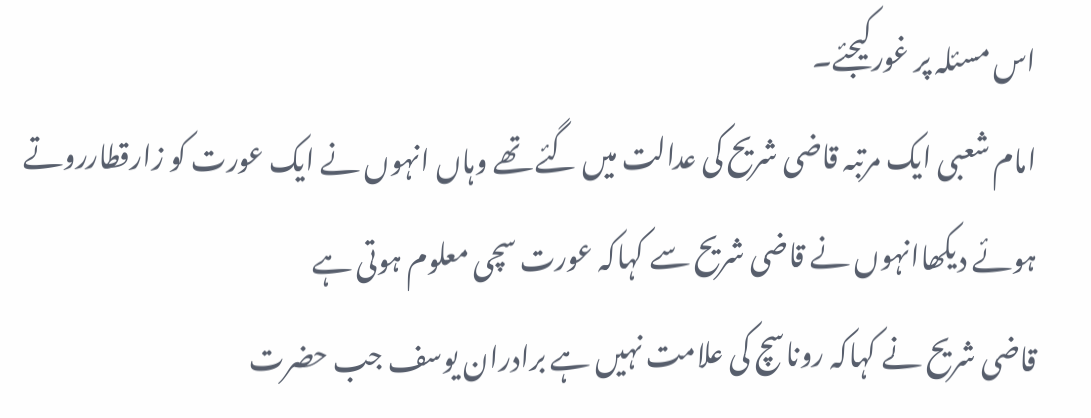اس مسئلہ پر غورکیجئے۔
امام شعبی ایک مرتبہ قاضی شریح کی عدالت میں گئے تھے وہاں انہوں نے ایک عورت کو زارقطارروتے ہوئے دیکھاانہوں نے قاضی شریح سے کہاکہ عورت سچی معلوم ہوتی ہے
قاضی شریح نے کہاکہ روناسچ کی علامت نہیں ہے برادران یوسف جب حضرت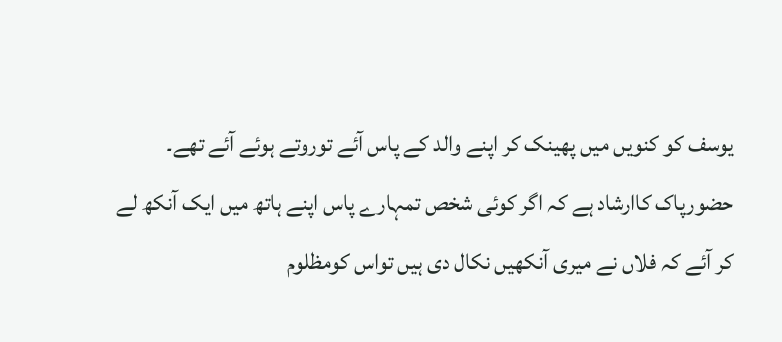یوسف کو کنویں میں پھینک کر اپنے والد کے پاس آئے توروتے ہوئے آئے تھے۔
حضورپاک کاارشاد ہے کہ اگر کوئی شخص تمہارے پاس اپنے ہاتھ میں ایک آنکھ لے کر آئے کہ فلاں نے میری آنکھیں نکال دی ہیں تواس کومظلوم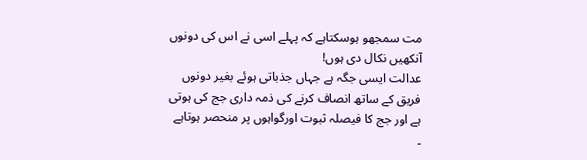مت سمجھو ہوسکتاہے کہ پہلے اسی نے اس کی دونوں آنکھیں نکال دی ہوں!
عدالت ایسی جگہ ہے جہاں جذباتی ہوئے بغیر دونوں فریق کے ساتھ انصاف کرنے کی ذمہ داری جج کی ہوتی ہے اور جج کا فیصلہ ثبوت اورگواہوں پر منحصر ہوتاہے ۔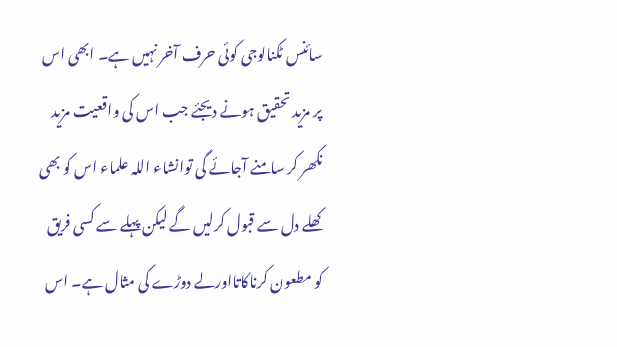سائنس ٹکنالوجی کوئی حرف آخر نہیں ہے۔ ابھی اس پر مزید تحقیق ہونے دیجئے جب اس کی واقعیت مزید نکھر کر سامنے آجائے گی توانشاء اللہ علماء اس کو بھی کھلے دل سے قبول کرلیں گے لیکن پہلے سے کسی فریق کو مطعون کرناکاتااورلے دوڑے کی مثال ہے۔ اس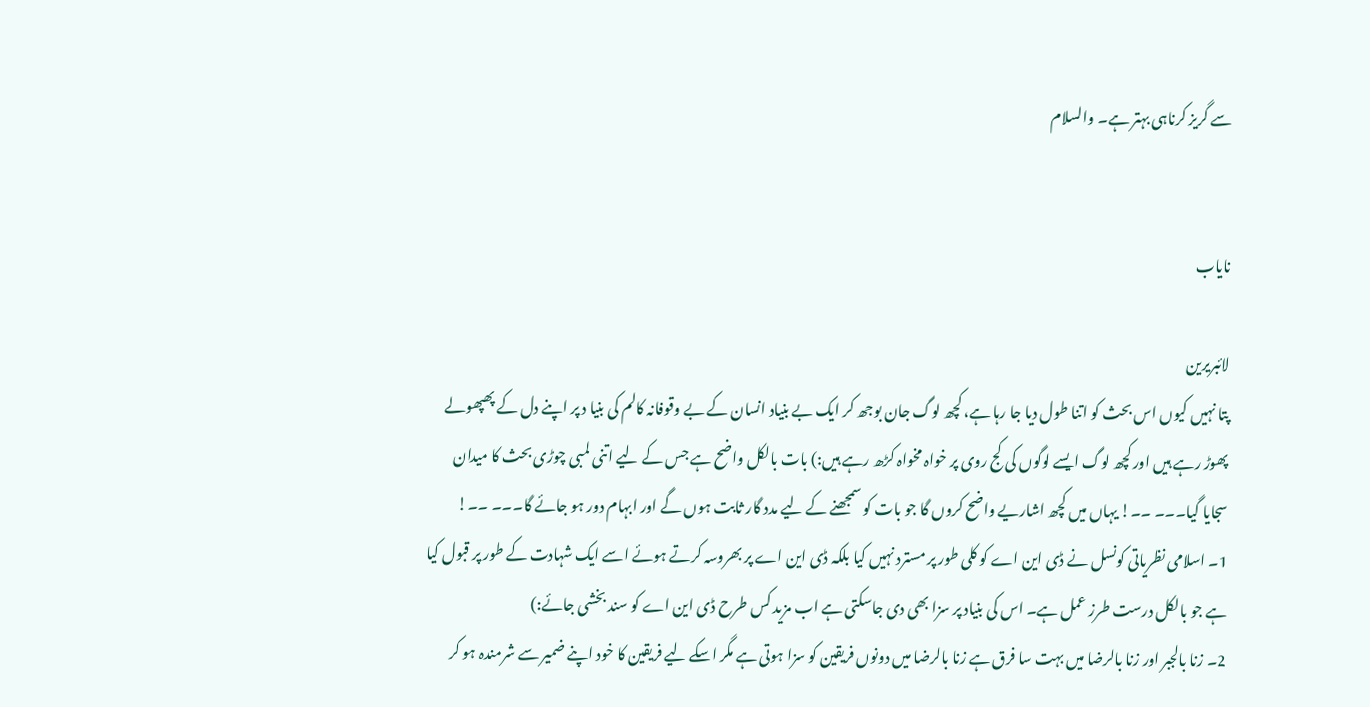سے گریز کرناہی بہتر ہے۔ والسلام


نایاب

لائبریرین
پتا نہیں کیوں اس بحث کو اتنا طول دیا جا رہا ہے، کچھ لوگ جان بوجھ کر ایک بے بنیاد انسان کے بے وقوفانہ کالم کی بنیا د پر اپنے دل کے پھپھولے پھوڑ رہے ہیں اور کچھ لوگ ایسے لوگوں کی کج روی پر خواہ مخواہ کڑھ رہے ہیں:) بات بالکل واضح ہے جس کے لیے اتنی لمبی چوڑی بحث کا میدان سجایا گیا۔۔۔ ۔۔! یہاں میں کچھ اشاریے واضح کروں گا جو بات کو سمجھنے کے لیے مدد گار ثابت ہوں گے اور ابہام دور ہو جائے گا۔۔۔ ۔۔!
1۔ اسلامی نظریاتی کونسل نے ڈی این اے کو کلی طور پر مسترد نہیں کیا بلکہ ڈی این اے پر بھروسہ کرتے ہوئے اسے ایک شہادت کے طور پر قبول کیا ہے جو بالکل درست طرز عمل ہے۔ اس کی بنیاد پر سزا بھی دی جاسکتی ہے اب مزید کس طرح ڈی این اے کو سند بخشی جائے:)
2۔ زنا بالجبر اور زنا بالرضا میں بہت سا فرق ہے زنا بالرضا میں دونوں فریقین کو سزا ہوتی ہے مگر اسکے لیے فریقین کا خود اپنے ضمیر سے شرمندہ ہو کر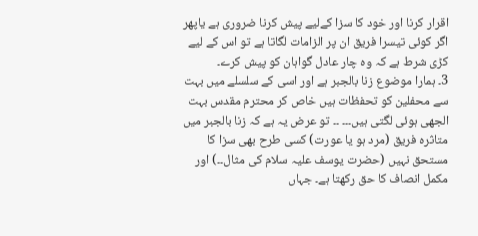اقرار کرنا اور خود کا سزا کےلیے پیش کرنا ضروری ہے یاپھر اگر کوئی تیسرا فریق ان پر الزامات لگاتا ہے تو اس کے لیے کڑی شرط ہے کہ وہ چار عادل گواہان کو پیش کرے۔
3۔ ہمارا موضوع زنا بالجبر ہے اور اسی کے سلسلے میں بہت سے محفلین کو تحفظات ہیں خاص کر محترم مقدس بہت الجھی ہوئی لگتی ہیں۔۔۔ ۔۔ تو عرض یہ ہے کہ زنا بالجبر میں متاثرہ فریق (مرد ہو یا عورت) کسی طرح بھی سزا کا مستحق نہیں (حضرت یوسف علیہ سلام کی مثال۔۔) اور مکمل انصاف کا حق رکھتا ہے۔ جہاں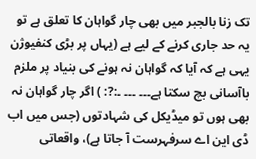تک زنا بالجبر میں بھی چار گواہان کا تعلق ہے تو یہ حد جاری کرنے کے لیے ہے (یہاں پر بڑی کنفیوژن یہی ہے کہ آیا کہ گواہان نہ ہونے کی بنیاد پر ملزم باآسانی بچ سکتا ہے۔۔۔ ۔۔۔ ۔:?: ) اگر چار گواہان نہ بھی ہوں تو میڈیکل کی شہادتوں (جس میں اب ڈی این اے سرفہرست آ جاتا ہے)، واقعاتی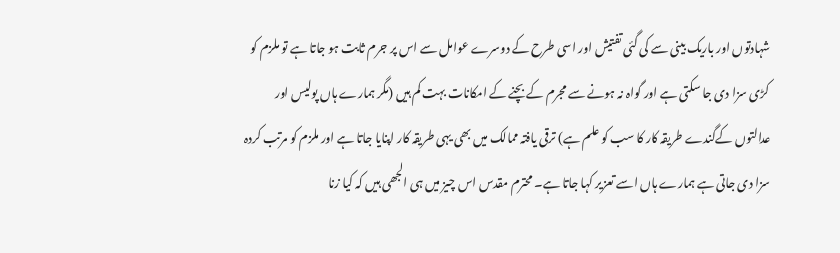شہادتوں اور باریک بینی سے کی گئی تفتیش اور اسی طرح کے دوسرے عوامل سے اس پر جرم ثابت ہو جاتا ہے تو ملزم کو کڑی سزا دی جا سکتی ہے اور گواہ نہ ہونے سے مجرم کے بچنے کے امکانات بہت کم ہیں (مگر ہمارے ہاں پولیس اور عدالتوں کےگندے طریقہ کار کا سب کو علم ہے) ترقی یافتہ ممالک میں بھی یہی طریقہ کار اپنایا جاتا ہے اور ملزم کو مرتب کردہ سزا دی جاتی ہے ہمارے ہاں اسے تعزیر کہا جاتا ہے۔ محترم مقدس اس چیز میں ہی الجھی ہیں کہ کیا زنا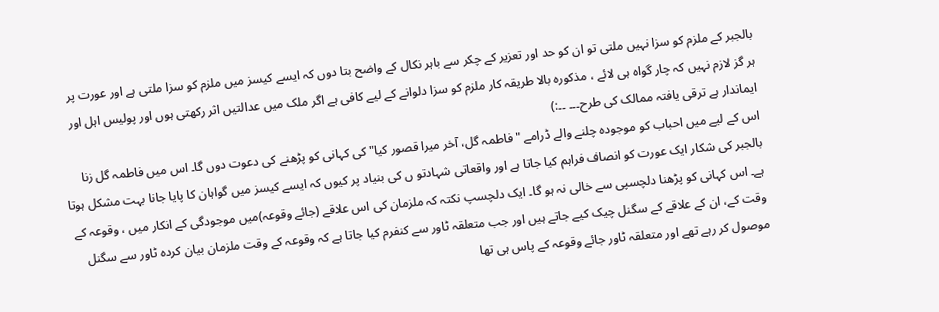بالجبر کے ملزم کو سزا نہیں ملتی تو ان کو حد اور تعزیر کے چکر سے باہر نکال کے واضح بتا دوں کہ ایسے کیسز میں ملزم کو سزا ملتی ہے اور عورت پر ہر گز لازم نہیں کہ چار گواہ ہی لائے ، مذکورہ بالا طریقہ کار ملزم کو سزا دلوانے کے لیے کافی ہے اگر ملک میں عدالتیں اثر رکھتی ہوں اور پولیس اہل اور ایماندار ہے ترقی یافتہ ممالک کی طرح۔۔۔ ۔۔:)
اس کے لیے میں احباب کو موجودہ چلنے والے ڈرامے "فاطمہ گل، آخر میرا قصور کیا" کی کہانی کو پڑھنے کی دعوت دوں گا۔ اس میں فاطمہ گل زنا بالجبر کی شکار ایک عورت کو انصاف فراہم کیا جاتا ہے اور واقعاتی شہادتو ں کی بنیاد پر کیوں کہ ایسے کیسز میں گواہان کا پایا جانا بہت مشکل ہوتا ہے۔ اس کہانی کو پڑھنا دلچسپی سے خالی نہ ہو گا۔ ایک دلچسپ نکتہ کہ ملزمان کی اس علاقے (جائے وقوعہ)میں موجودگی کے انکار میں ، وقوعہ کے وقت کے، ان کے علاقے کے سگنل چیک کیے جاتے ہیں اور جب متعلقہ ٹاور سے کنفرم کیا جاتا ہے کہ وقوعہ کے وقت ملزمان بیان کردہ ٹاور سے سگنل موصول کر رہے تھے اور متعلقہ ٹاور جائے وقوعہ کے پاس ہی تھا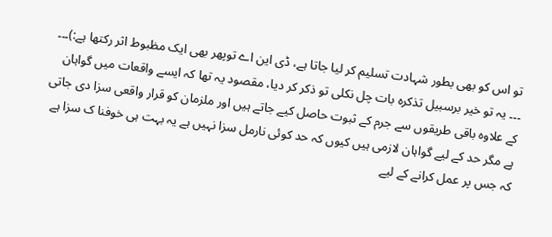تو اس کو بھی بطور شہادت تسلیم کر لیا جاتا ہے، ڈی این اے توپھر بھی ایک مظبوط اثر رکتھا ہے:)۔۔۔ ۔۔۔ یہ تو خیر برسبیل تذکرہ بات چل نکلی تو ذکر کر دیا، مقصود یہ تھا کہ ایسے واقعات میں گواہان کے علاوہ باقی طریقوں سے جرم کے ثبوت حاصل کیے جاتے ہیں اور ملزمان کو قرار واقعی سزا دی جاتی ہے مگر حد کے لیے گواہان لازمی ہیں کیوں کہ حد کوئی نارمل سزا نہیں ہے یہ بہت ہی خوفنا ک سزا ہے کہ جس پر عمل کرانے کے لیے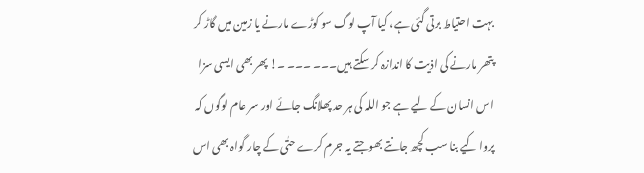بہت احتیاط برتی گئی ہے، کیا آپ لوگ سو کوڑے مارنے یا زمین میں گاڑ کر پتھر مارنے کی اذیت کا اندازہ کر سکتے ہیں۔۔۔ ۔۔۔ ۔! پھر بھی ایسی سزا اس انسان کے لیے ہے جو اللہ کی ہر حد پھلانگ جائے اور سر عام لوگوں کہ پروا کیے بنا سب کچھ جانتے بھوجتے یہ جرم کرے حتٰی کے چار گواہ بھی اس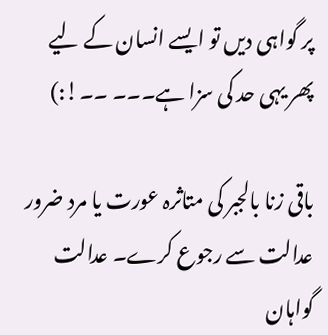پر گواہی دیں تو ایسے انسان کے لیے پھر یہی حد کی سزا ہے۔۔۔ ۔۔!:)

باقی زنا بالجبر کی متاثرہ عورت یا مرد ضرور عدالت سے رجوع کرے۔ عدالت گواہان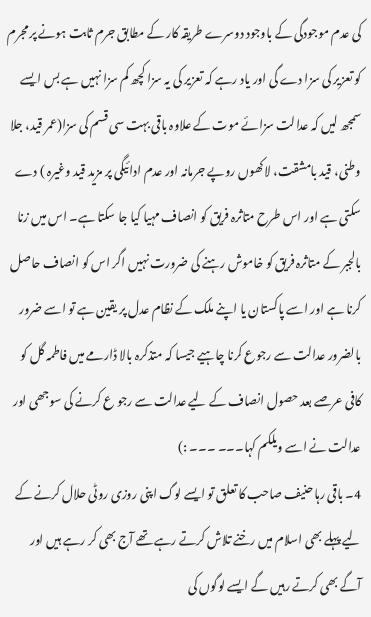کی عدم موجودگی کے باوجود دوسرے طریقہ کار کے مطابق جرم ثابت ہونے پر مجرم کو تعزیر کی سزا دے گی اور یاد رہے کہ تعزیر کی یہ سزا کچھ کم سزا نہیں ہے بس ایسے سمجھ لیں کہ عدالت سزائے موت کے علاوہ باقی بہت سی قسم کی سزا(عمر قید، جلا وطنی، قید بامشقت، لاکھوں روپے جرمانہ اور عدم ادائیگی پر مزید قید وغیرہ ) دے سکتی ہے اور اس طرح متاثرہ فریق کو انصاف مہیا کیا جا سکتا ہے۔ اس میں زنا بالجبر کے متاثرہ فریق کو خاموش رہنے کی ضرورت نہیں اگر اس کو انصاف حاصل کرنا ہے اور اسے پاکستان یا اپنے ملک کے نظام عدل پر یقین ہے تو اسے ضرور بالضرور عدالت سے رجوع کرنا چاہیے جیسا کہ متذکرہ بالا ڈارمے میں فاطمہ گل کو کافی عرصے بعد حصول انصاف کے لیے عدالت سے رجو ع کرنے کی سوجھی اور عدالت نے اسے ویلکم کہا۔۔۔ ۔۔۔ :)
4۔ باقی رہا حنیف صاحب کا تعلق تو ایسے لوگ اپنی روزی روٹی حلال کرنے کے لیے پہلے بھی اسلام میں رخنے تلاش کرتے رہے تھے آج بھی کر رہے ہیں اور آگے بھی کرتے رہیں گے ایسے لوگوں کی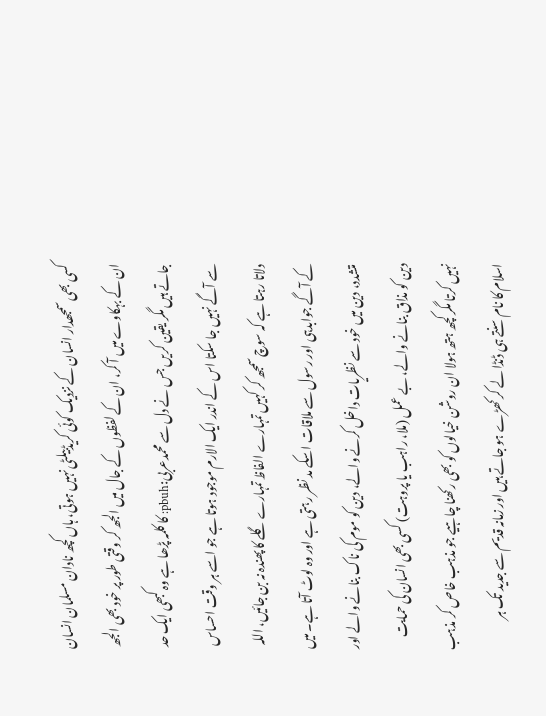کسی بھی سمجھدار انسان کے نزدیک کوئی کریڈبیلٹی نہیں ہوتی، ہاں کچھ نادان مسلمان انسان ان کے بہکاوے میں آ کر، ان کے لفظوں کے جال میں الجھ کر وقتی طور پر خود بھی الجھ جاتے ہیں مگر یقین کریں جس نے دل سے محمدعربی:pbuh: کا کلمہ پڑھا ہے وہ کبھی ایک حد سے آگے نہیں جا سکتا اس کے اندر ایک الارم موجود ہوتا ہے جو اسے ہر وقت احساس دلاتا رہتا ہے کہ سوچ سمجھ کر کہیں تمہارے الفاظ تمہارے گلے کا پھندہ نہ بن جائیں، اللہ کے آگے جوابدہی اور رسول سے ملاقات اسکے مد نظر رہتی ہے اور وہ لوٹ آتا ہے۔ میں متشدد، دین میں خود سے نظریات داخل کرنے والے، دین کو موم کی ناک بنانے والے اور دین کو مذاق بنانے والے، بے عمل (ملا، راہب یا پروہت) کسی بھی انسان کی حمایت نہیں کرتا مگر کچھ ہتھ ہولا ان روشن خیالوں کو بھی رکھنا چاہیے جو مذہب خاص کر مذہب اسلام کا نام سنتے ہی ڈنڈا لے کر کھڑے ہو جاتے ہیں اور زمانہ قدیم سے جدید تک ہر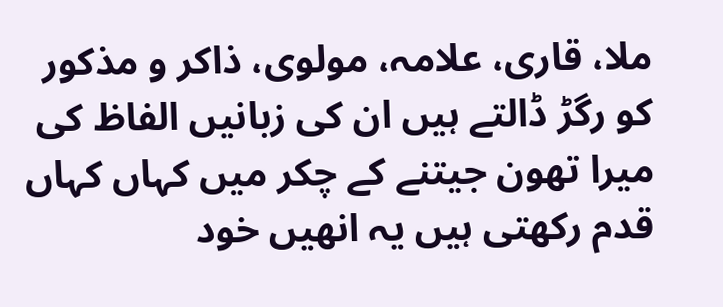ملا، قاری، علامہ، مولوی، ذاکر و مذکور کو رگڑ ڈالتے ہیں ان کی زبانیں الفاظ کی میرا تھون جیتنے کے چکر میں کہاں کہاں قدم رکھتی ہیں یہ انھیں خود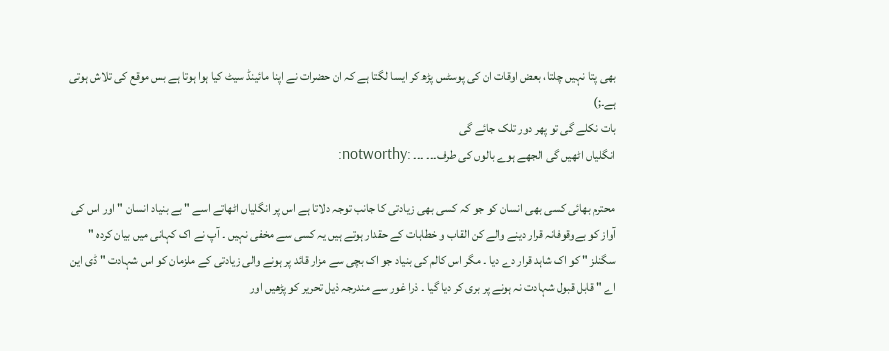بھی پتا نہیں چلتا، بعض اوقات ان کی پوسٹس پڑھ کر ایسا لگتا ہے کہ ان حضرات نے اپنا مائینڈ سیٹ کیا ہوا ہوتا ہے بس موقع کی تلاش ہوتی ہے۔;)
بات نکلے گی تو پھر دور تلک جائے گی
انگلیاں اٹھیں گی الجھے ہوے بالوں کی طرف۔۔۔ ۔۔۔ :notworthy:

محترم بھائی کسی بھی انسان کو جو کہ کسی بھی زیادتی کا جانب توجہ دلاتا ہے اس پر انگلیاں اٹھاتے اسے " بے بنیاد انسان " اور اس کی آواز کو بےوقوفانہ قرار دینے والے کن القاب و خطابات کے حقدار ہوتے ہیں یہ کسی سے مخفی نہیں ۔ آپ نے اک کہانی میں بیان کردہ " سگنلز " کو اک شاہد قرار دے دیا ۔ مگر اس کالم کی بنیاد جو اک بچی سے مزار قائد پر ہونے والی زیادتی کے ملزمان کو اس شہادت " ڈی این اے " قابل قبول شہادت نہ ہونے پر بری کر دیا گیا ۔ ذرا غور سے مندرجہ ذیل تحریر کو پڑھیں اور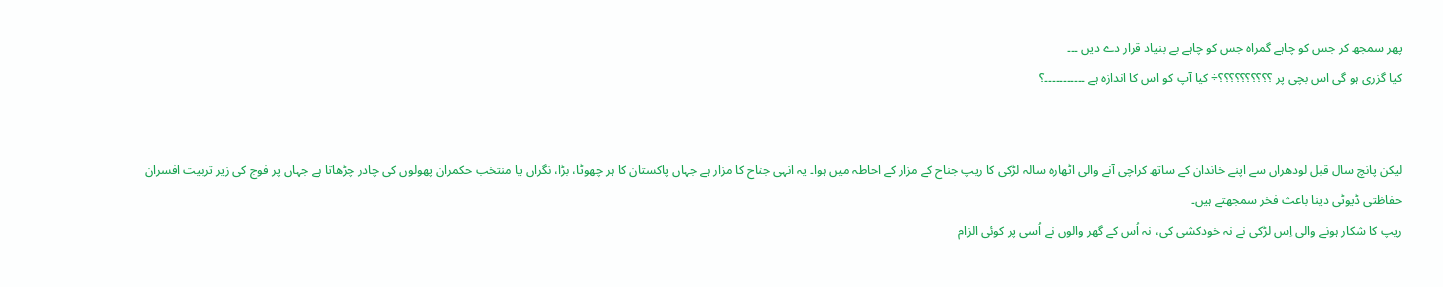پھر سمجھ کر جس کو چاہے گمراہ جس کو چاہے بے بنیاد قرار دے دیں ۔۔۔
کیا گزری ہو گی اس بچی پر ؟؟؟؟؟؟؟؟؟؟÷ کیا آپ کو اس کا اندازہ ہے ۔۔۔۔۔۔۔۔۔۔۔؟


لیکن پانچ سال قبل لودھراں سے اپنے خاندان کے ساتھ کراچی آنے والی اٹھارہ سالہ لڑکی کا ریپ جناح کے مزار کے احاطہ میں ہوا۔ یہ انہی جناح کا مزار ہے جہاں پاکستان کا ہر چھوٹا، بڑا، نگراں یا منتخب حکمران پھولوں کی چادر چڑھاتا ہے جہاں پر فوج کی زیر تربیت افسران حفاظتی ڈیوٹی دینا باعث فخر سمجھتے ہیں۔
ریپ کا شکار ہونے والی اِس لڑکی نے نہ خودکشی کی، نہ اُس کے گھر والوں نے اُسی پر کوئی الزام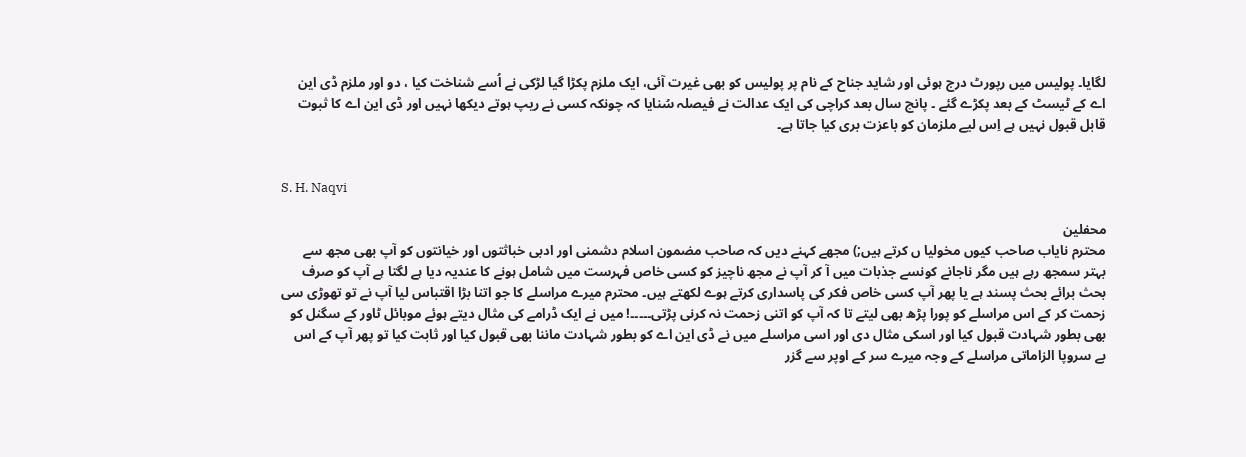لگایا۔ پولیس میں رپورٹ درج ہوئی اور شاید جناح کے نام پر پولیس کو بھی غیرت آئی، ایک ملزم پکڑا گیا لڑکی نے اُسے شناخت کیا ، دو اور ملزم ڈی این اے کے ٹیسٹ کے بعد پکڑے گئے ۔ پانچ سال بعد کراچی کی ایک عدالت نے فیصلہ سُنایا کہ چونکہ کسی نے ریپ ہوتے دیکھا نہیں اور ڈی این اے کا ثبوت قابل قبول نہیں ہے اِس لیے ملزمان کو باعزت بری کیا جاتا ہے۔


S. H. Naqvi

محفلین
محترم نایاب صاحب کیوں مخولیا ں کرتے ہیں;) مجھے کہنے دیں کہ صاحب مضمون اسلام دشمنی اور ادبی خباثتوں اور خیانتوں کو آپ بھی مجھ سے بہتر سمجھ رہے ہیں مگر ناجانے کونسے جذبات میں آ کر آپ نے مجھ ناچیز کو کسی خاص فہرست میں شامل ہونے کا عندیہ دیا ہے لگتا ہے آپ کو صرف بحث برائے بحث پسند ہے یا پھر آپ کسی خاص فکر کی پاسداری کرتے ہوے لکھتے ہیں۔ محترم میرے مراسلے کا جو اتنا بڑا اقتباس لیا آپ نے تو تھوڑی سی زحمت کر کے اس مراسلے کو پورا پڑھ بھی لیتے تا کہ آپ کو اتنی زحمت نہ کرنی پڑتی۔۔۔۔۔! میں نے ایک ڈرامے کی مثال دیتے ہوئے موبائل ٹاور کے سگنل کو بھی بطور شہادت قبول کیا اور اسکی مثال دی اور اسی مراسلے میں نے ڈی این اے کو بطور شہادت ماننا بھی قبول کیا اور ثابت کیا تو پھر آپ کے اس بے سروپا الزاماتی مراسلے کے وجہ میرے سر کے اوپر سے گزر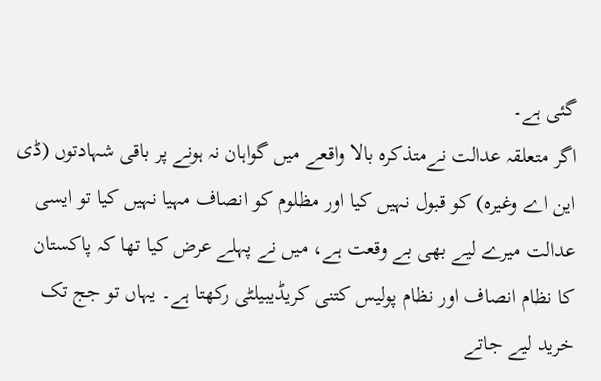گئی ہے۔
اگر متعلقہ عدالت نےمتذکرہ بالا واقعے میں گواہان نہ ہونے پر باقی شہادتوں (ڈی این اے وغیرہ) کو قبول نہیں کیا اور مظلوم کو انصاف مہیا نہیں کیا تو ایسی عدالت میرے لیے بھی بے وقعت ہے، میں نے پہلے عرض کیا تھا کہ پاکستان کا نظام انصاف اور نظام پولیس کتنی کریڈیبیلٹی رکھتا ہے۔ یہاں تو جج تک خرید لیے جاتے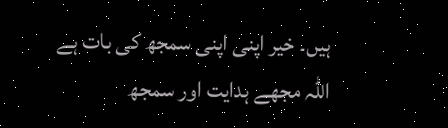ہیں۔ خیر اپنی اپنی سمجھ کی بات ہے اللہ مجھے ہدایت اور سمجھ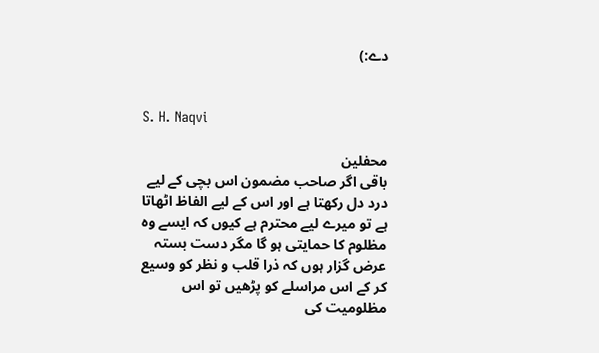دے:)


S. H. Naqvi

محفلین
باقی اگر صاحب مضمون اس بچی کے لیے درد دل رکھتا ہے اور اس کے لیے الفاظ اٹھاتا ہے تو میرے لیے محترم ہے کیوں کہ ایسے وہ مظلوم کا حمایتی ہو گا مگر دست بستہ عرض گزار ہوں کہ ذرا قلب و نظر کو وسیع کر کے اس مراسلے کو پڑھیں تو اس مظلومیت کی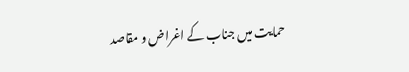حمایت میں جناب کے اغراض و مقاصد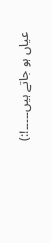عیاں ہو جاتے ہیں۔۔۔۔۔!:)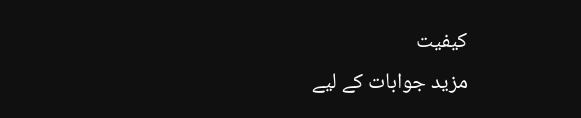کیفیت
مزید جوابات کے لیے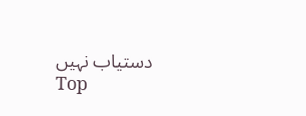دستیاب نہیں
Top